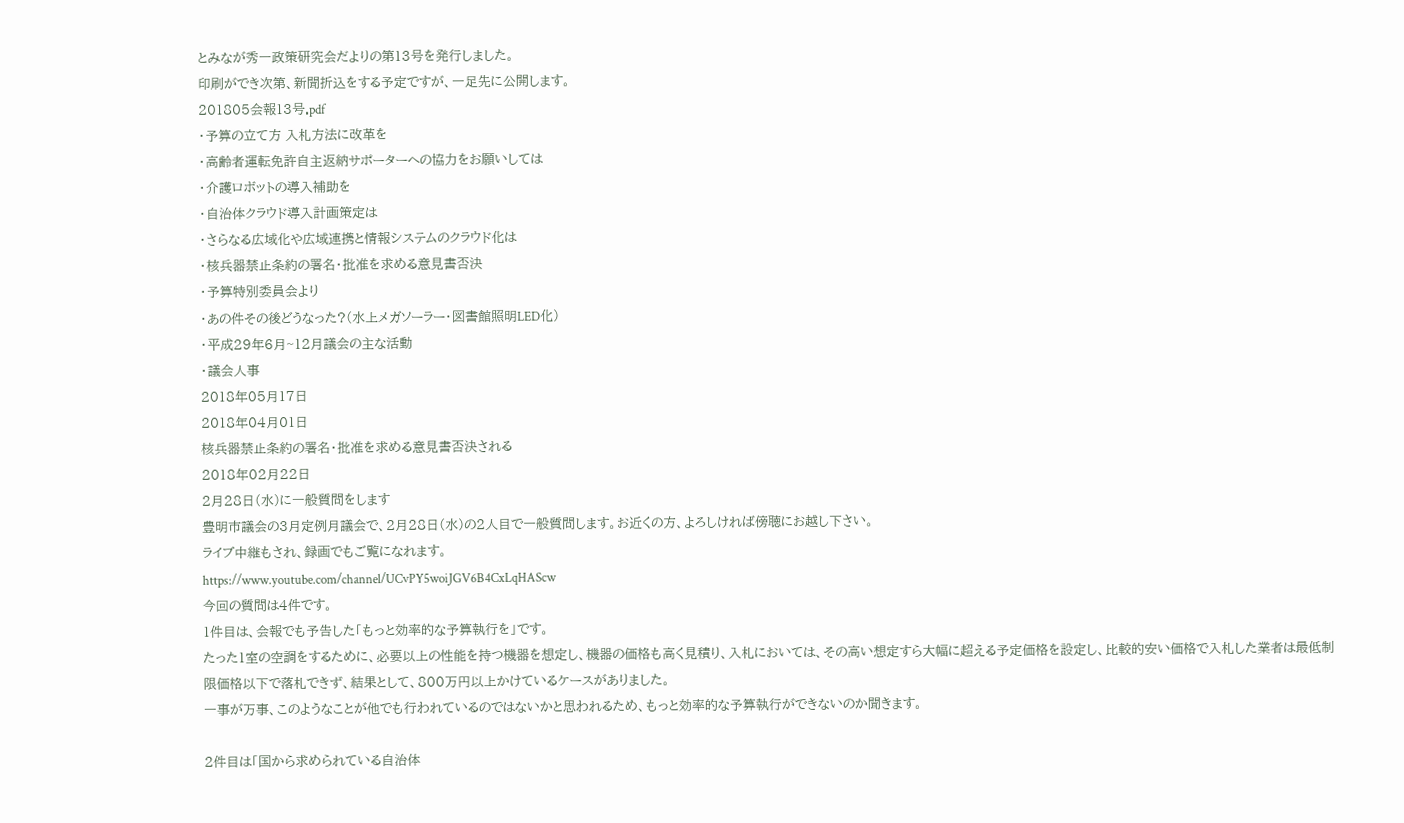とみなが秀一政策研究会だよりの第13号を発行しました。
印刷ができ次第、新聞折込をする予定ですが、一足先に公開します。
201805会報13号.pdf
・予算の立て方 入札方法に改革を
・高齢者運転免許自主返納サポーターへの協力をお願いしては
・介護ロボットの導入補助を
・自治体クラウド導入計画策定は
・さらなる広域化や広域連携と情報システムのクラウド化は
・核兵器禁止条約の署名・批准を求める意見書否決
・予算特別委員会より
・あの件その後どうなった?(水上メガソーラー・図書館照明LED化)
・平成29年6月~12月議会の主な活動
・議会人事
2018年05月17日
2018年04月01日
核兵器禁止条約の署名・批准を求める意見書否決される
2018年02月22日
2月28日(水)に一般質問をします
豊明市議会の3月定例月議会で、2月28日(水)の2人目で一般質問します。お近くの方、よろしければ傍聴にお越し下さい。
ライブ中継もされ、録画でもご覧になれます。
https://www.youtube.com/channel/UCvPY5woiJGV6B4CxLqHAScw
今回の質問は4件です。
1件目は、会報でも予告した「もっと効率的な予算執行を」です。
たった1室の空調をするために、必要以上の性能を持つ機器を想定し、機器の価格も高く見積り、入札においては、その高い想定すら大幅に超える予定価格を設定し、比較的安い価格で入札した業者は最低制限価格以下で落札できず、結果として、800万円以上かけているケースがありました。
一事が万事、このようなことが他でも行われているのではないかと思われるため、もっと効率的な予算執行ができないのか聞きます。

2件目は「国から求められている自治体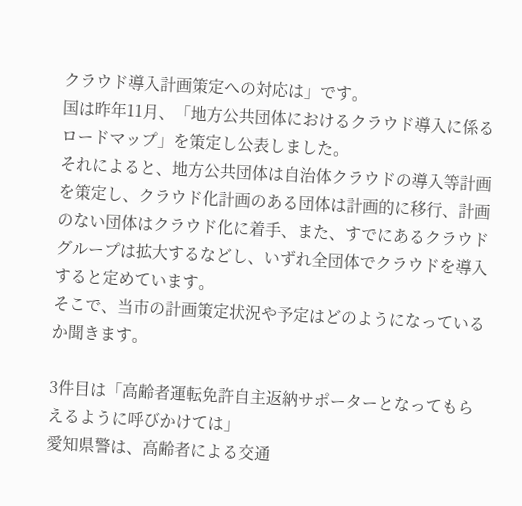クラウド導入計画策定への対応は」です。
国は昨年11月、「地方公共団体におけるクラウド導入に係るロードマップ」を策定し公表しました。
それによると、地方公共団体は自治体クラウドの導入等計画を策定し、クラウド化計画のある団体は計画的に移行、計画のない団体はクラウド化に着手、また、すでにあるクラウドグループは拡大するなどし、いずれ全団体でクラウドを導入すると定めています。
そこで、当市の計画策定状況や予定はどのようになっているか聞きます。

3件目は「高齢者運転免許自主返納サポーターとなってもらえるように呼びかけては」
愛知県警は、高齢者による交通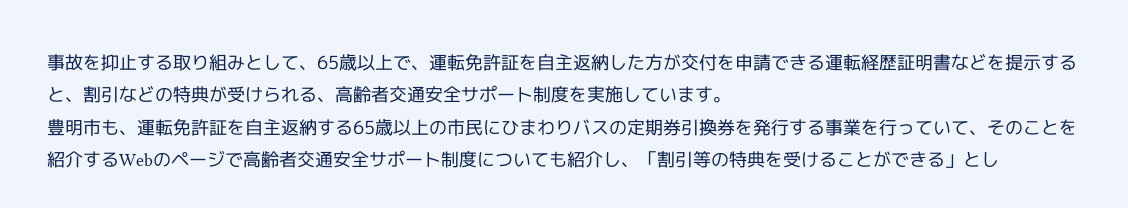事故を抑止する取り組みとして、65歳以上で、運転免許証を自主返納した方が交付を申請できる運転経歴証明書などを提示すると、割引などの特典が受けられる、高齢者交通安全サポート制度を実施しています。
豊明市も、運転免許証を自主返納する65歳以上の市民にひまわりバスの定期券引換券を発行する事業を行っていて、そのことを紹介するWebのページで高齢者交通安全サポート制度についても紹介し、「割引等の特典を受けることができる」とし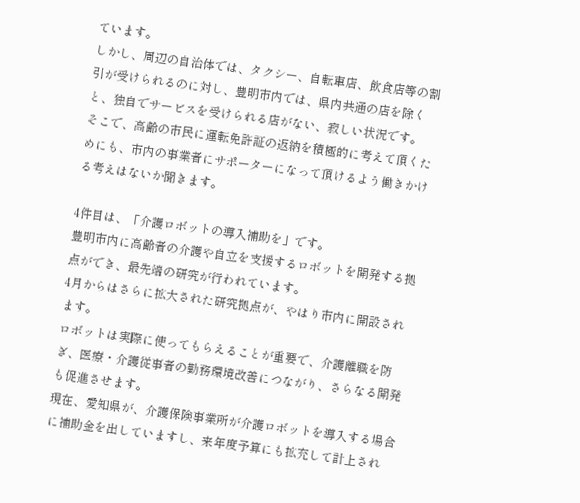ています。
しかし、周辺の自治体では、タクシー、自転車店、飲食店等の割引が受けられるのに対し、豊明市内では、県内共通の店を除くと、独自でサービスを受けられる店がない、寂しい状況です。
そこで、高齢の市民に運転免許証の返納を積極的に考えて頂くためにも、市内の事業者にサポーターになって頂けるよう働きかける考えはないか聞きます。

4件目は、「介護ロボットの導入補助を」です。
豊明市内に高齢者の介護や自立を支援するロボットを開発する拠点ができ、最先端の研究が行われています。
4月からはさらに拡大された研究拠点が、やはり市内に開設されます。
ロボットは実際に使ってもらえることが重要で、介護離職を防ぎ、医療・介護従事者の勤務環境改善につながり、さらなる開発も促進させます。
現在、愛知県が、介護保険事業所が介護ロボットを導入する場合に補助金を出していますし、来年度予算にも拡充して計上され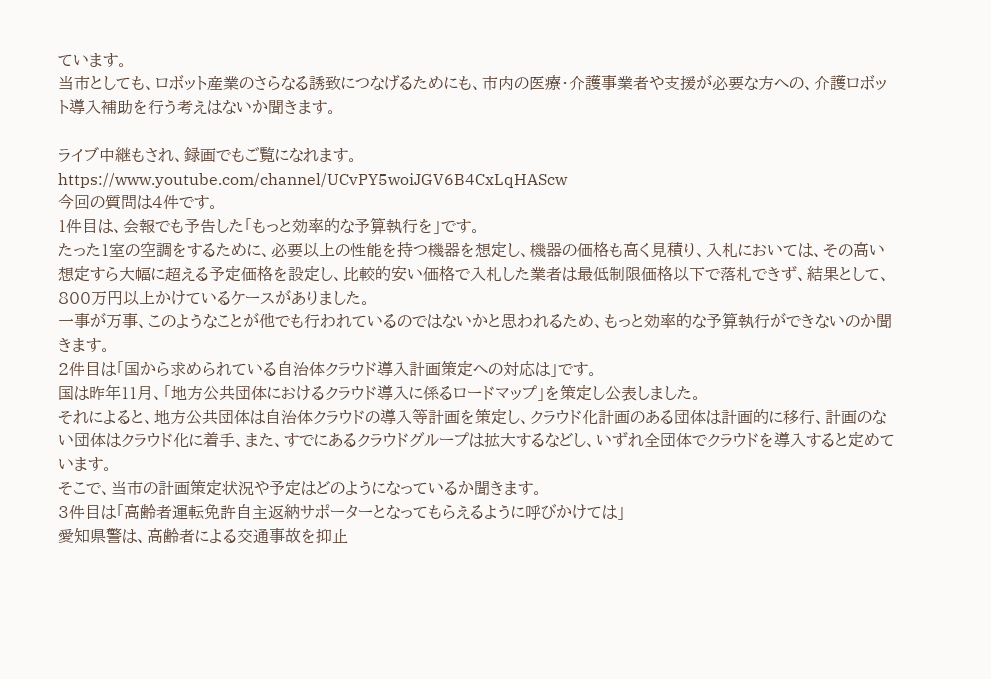ています。
当市としても、ロボット産業のさらなる誘致につなげるためにも、市内の医療・介護事業者や支援が必要な方への、介護ロボット導入補助を行う考えはないか聞きます。

ライブ中継もされ、録画でもご覧になれます。
https://www.youtube.com/channel/UCvPY5woiJGV6B4CxLqHAScw
今回の質問は4件です。
1件目は、会報でも予告した「もっと効率的な予算執行を」です。
たった1室の空調をするために、必要以上の性能を持つ機器を想定し、機器の価格も高く見積り、入札においては、その高い想定すら大幅に超える予定価格を設定し、比較的安い価格で入札した業者は最低制限価格以下で落札できず、結果として、800万円以上かけているケースがありました。
一事が万事、このようなことが他でも行われているのではないかと思われるため、もっと効率的な予算執行ができないのか聞きます。
2件目は「国から求められている自治体クラウド導入計画策定への対応は」です。
国は昨年11月、「地方公共団体におけるクラウド導入に係るロードマップ」を策定し公表しました。
それによると、地方公共団体は自治体クラウドの導入等計画を策定し、クラウド化計画のある団体は計画的に移行、計画のない団体はクラウド化に着手、また、すでにあるクラウドグループは拡大するなどし、いずれ全団体でクラウドを導入すると定めています。
そこで、当市の計画策定状況や予定はどのようになっているか聞きます。
3件目は「高齢者運転免許自主返納サポーターとなってもらえるように呼びかけては」
愛知県警は、高齢者による交通事故を抑止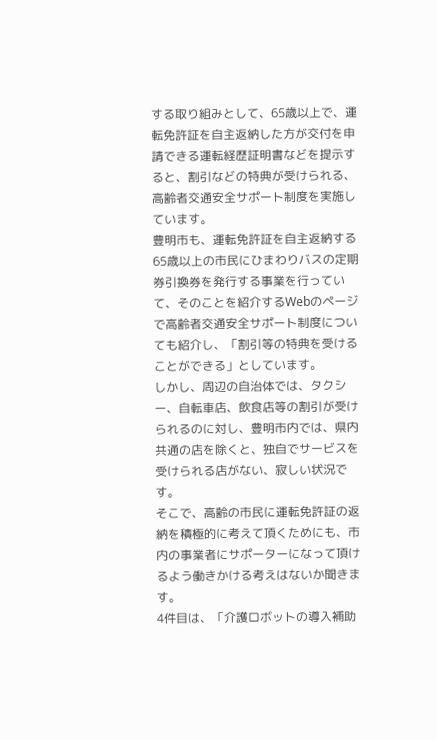する取り組みとして、65歳以上で、運転免許証を自主返納した方が交付を申請できる運転経歴証明書などを提示すると、割引などの特典が受けられる、高齢者交通安全サポート制度を実施しています。
豊明市も、運転免許証を自主返納する65歳以上の市民にひまわりバスの定期券引換券を発行する事業を行っていて、そのことを紹介するWebのページで高齢者交通安全サポート制度についても紹介し、「割引等の特典を受けることができる」としています。
しかし、周辺の自治体では、タクシー、自転車店、飲食店等の割引が受けられるのに対し、豊明市内では、県内共通の店を除くと、独自でサービスを受けられる店がない、寂しい状況です。
そこで、高齢の市民に運転免許証の返納を積極的に考えて頂くためにも、市内の事業者にサポーターになって頂けるよう働きかける考えはないか聞きます。
4件目は、「介護ロボットの導入補助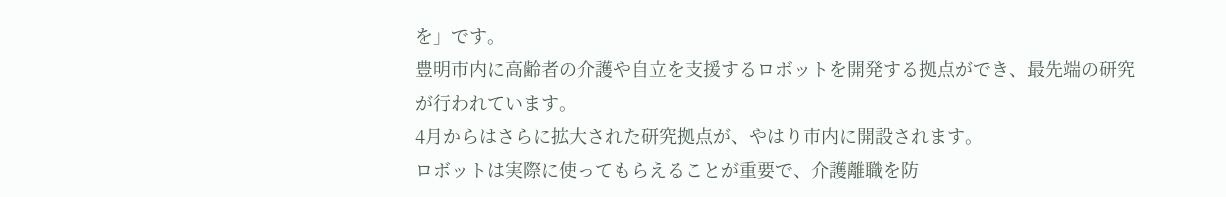を」です。
豊明市内に高齢者の介護や自立を支援するロボットを開発する拠点ができ、最先端の研究が行われています。
4月からはさらに拡大された研究拠点が、やはり市内に開設されます。
ロボットは実際に使ってもらえることが重要で、介護離職を防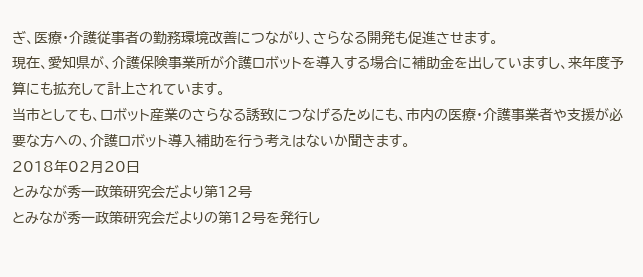ぎ、医療・介護従事者の勤務環境改善につながり、さらなる開発も促進させます。
現在、愛知県が、介護保険事業所が介護ロボットを導入する場合に補助金を出していますし、来年度予算にも拡充して計上されています。
当市としても、ロボット産業のさらなる誘致につなげるためにも、市内の医療・介護事業者や支援が必要な方への、介護ロボット導入補助を行う考えはないか聞きます。
2018年02月20日
とみなが秀一政策研究会だより第12号
とみなが秀一政策研究会だよりの第12号を発行し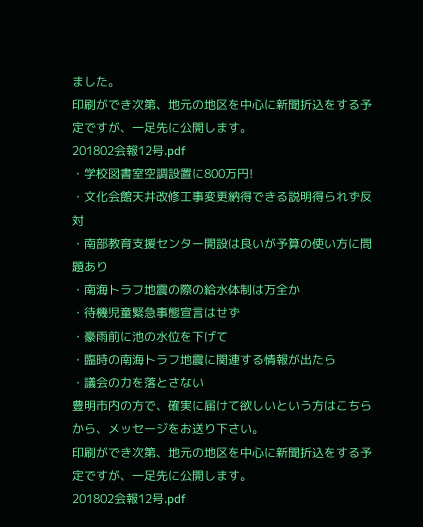ました。
印刷ができ次第、地元の地区を中心に新聞折込をする予定ですが、一足先に公開します。
201802会報12号.pdf
・学校図書室空調設置に800万円!
・文化会館天井改修工事変更納得できる説明得られず反対
・南部教育支援センター開設は良いが予算の使い方に問題あり
・南海トラフ地震の際の給水体制は万全か
・待機児童緊急事態宣言はせず
・豪雨前に池の水位を下げて
・臨時の南海トラフ地震に関連する情報が出たら
・議会の力を落とさない
豊明市内の方で、確実に届けて欲しいという方はこちらから、メッセージをお送り下さい。
印刷ができ次第、地元の地区を中心に新聞折込をする予定ですが、一足先に公開します。
201802会報12号.pdf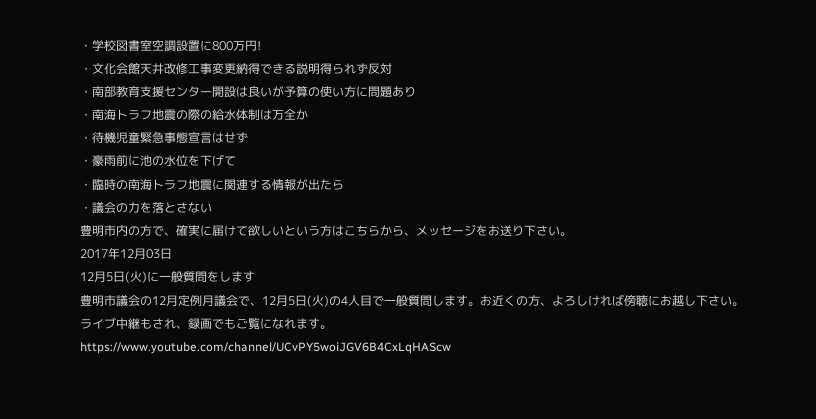・学校図書室空調設置に800万円!
・文化会館天井改修工事変更納得できる説明得られず反対
・南部教育支援センター開設は良いが予算の使い方に問題あり
・南海トラフ地震の際の給水体制は万全か
・待機児童緊急事態宣言はせず
・豪雨前に池の水位を下げて
・臨時の南海トラフ地震に関連する情報が出たら
・議会の力を落とさない
豊明市内の方で、確実に届けて欲しいという方はこちらから、メッセージをお送り下さい。
2017年12月03日
12月5日(火)に一般質問をします
豊明市議会の12月定例月議会で、12月5日(火)の4人目で一般質問します。お近くの方、よろしければ傍聴にお越し下さい。
ライブ中継もされ、録画でもご覧になれます。
https://www.youtube.com/channel/UCvPY5woiJGV6B4CxLqHAScw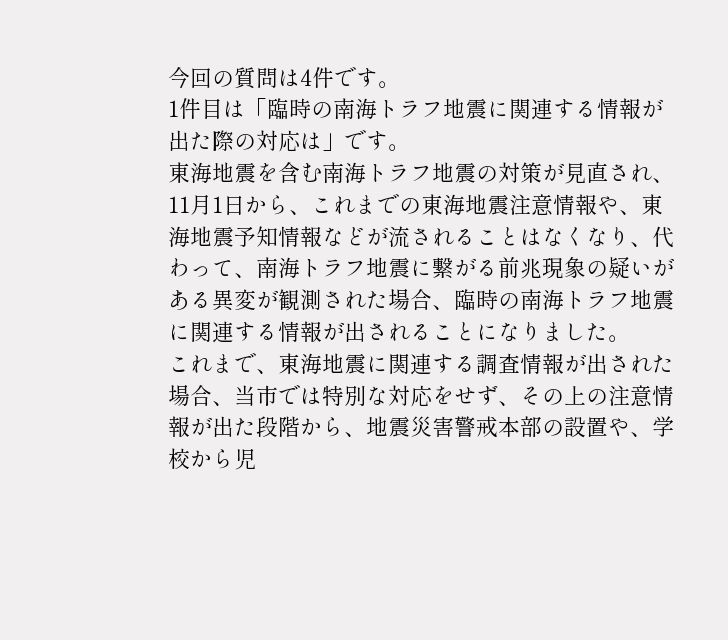今回の質問は4件です。
1件目は「臨時の南海トラフ地震に関連する情報が出た際の対応は」です。
東海地震を含む南海トラフ地震の対策が見直され、11月1日から、これまでの東海地震注意情報や、東海地震予知情報などが流されることはなくなり、代わって、南海トラフ地震に繋がる前兆現象の疑いがある異変が観測された場合、臨時の南海トラフ地震に関連する情報が出されることになりました。
これまで、東海地震に関連する調査情報が出された場合、当市では特別な対応をせず、その上の注意情報が出た段階から、地震災害警戒本部の設置や、学校から児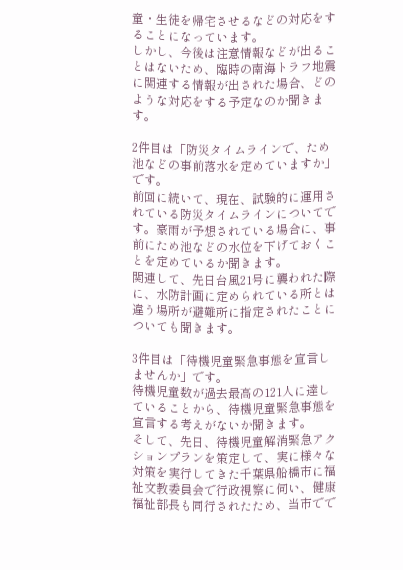童・生徒を帰宅させるなどの対応をすることになっています。
しかし、今後は注意情報などが出ることはないため、臨時の南海トラフ地震に関連する情報が出された場合、どのような対応をする予定なのか聞きます。

2件目は「防災タイムラインで、ため池などの事前落水を定めていますか」です。
前回に続いて、現在、試験的に運用されている防災タイムラインについてです。豪雨が予想されている場合に、事前にため池などの水位を下げておくことを定めているか聞きます。
関連して、先日台風21号に襲われた際に、水防計画に定められている所とは違う場所が避難所に指定されたことについても聞きます。

3件目は「待機児童緊急事態を宣言しませんか」です。
待機児童数が過去最高の121人に達していることから、待機児童緊急事態を宣言する考えがないか聞きます。
そして、先日、待機児童解消緊急アクションプランを策定して、実に様々な対策を実行してきた千葉県船橋市に福祉文教委員会で行政視察に伺い、健康福祉部長も同行されたため、当市でで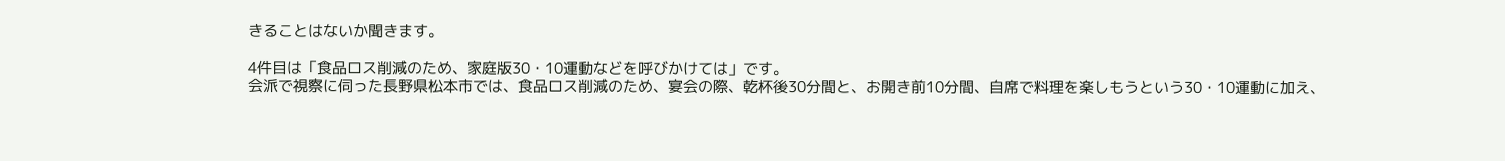きることはないか聞きます。

4件目は「食品ロス削減のため、家庭版30・10運動などを呼びかけては」です。
会派で視察に伺った長野県松本市では、食品ロス削減のため、宴会の際、乾杯後30分間と、お開き前10分間、自席で料理を楽しもうという30・10運動に加え、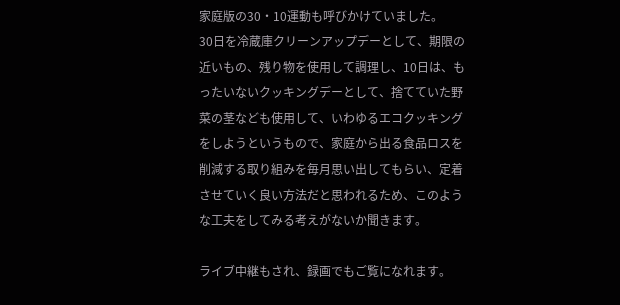家庭版の30・10運動も呼びかけていました。
30日を冷蔵庫クリーンアップデーとして、期限の近いもの、残り物を使用して調理し、10日は、もったいないクッキングデーとして、捨てていた野菜の茎なども使用して、いわゆるエコクッキングをしようというもので、家庭から出る食品ロスを削減する取り組みを毎月思い出してもらい、定着させていく良い方法だと思われるため、このような工夫をしてみる考えがないか聞きます。

ライブ中継もされ、録画でもご覧になれます。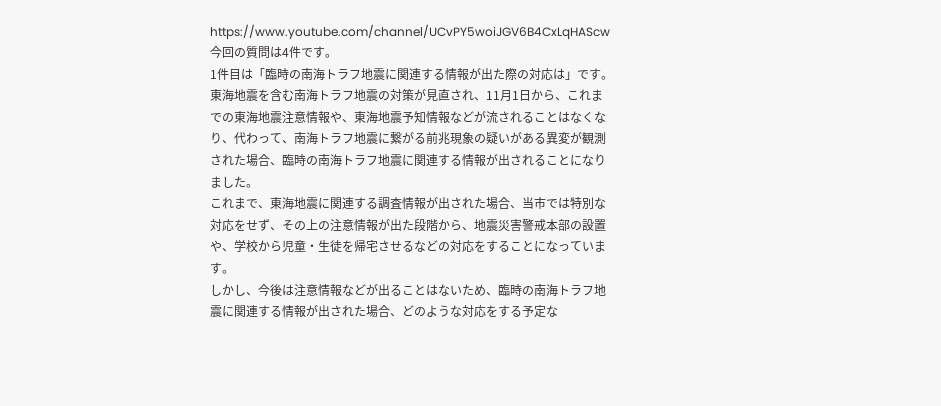https://www.youtube.com/channel/UCvPY5woiJGV6B4CxLqHAScw
今回の質問は4件です。
1件目は「臨時の南海トラフ地震に関連する情報が出た際の対応は」です。
東海地震を含む南海トラフ地震の対策が見直され、11月1日から、これまでの東海地震注意情報や、東海地震予知情報などが流されることはなくなり、代わって、南海トラフ地震に繋がる前兆現象の疑いがある異変が観測された場合、臨時の南海トラフ地震に関連する情報が出されることになりました。
これまで、東海地震に関連する調査情報が出された場合、当市では特別な対応をせず、その上の注意情報が出た段階から、地震災害警戒本部の設置や、学校から児童・生徒を帰宅させるなどの対応をすることになっています。
しかし、今後は注意情報などが出ることはないため、臨時の南海トラフ地震に関連する情報が出された場合、どのような対応をする予定な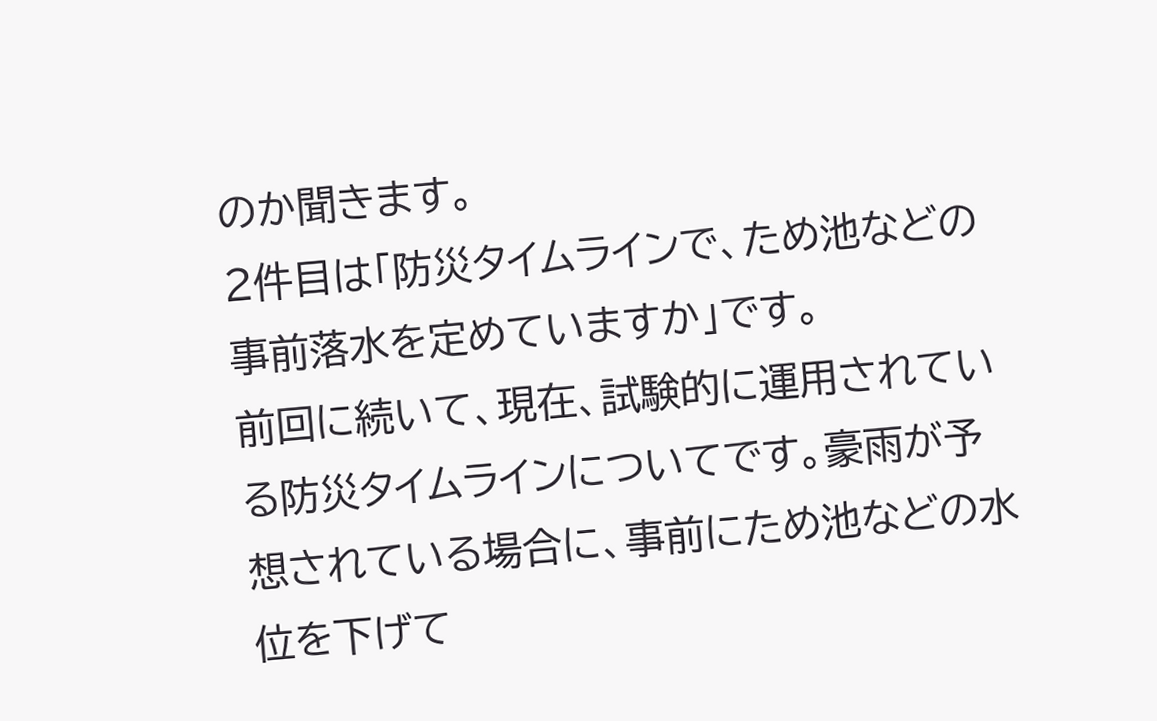のか聞きます。
2件目は「防災タイムラインで、ため池などの事前落水を定めていますか」です。
前回に続いて、現在、試験的に運用されている防災タイムラインについてです。豪雨が予想されている場合に、事前にため池などの水位を下げて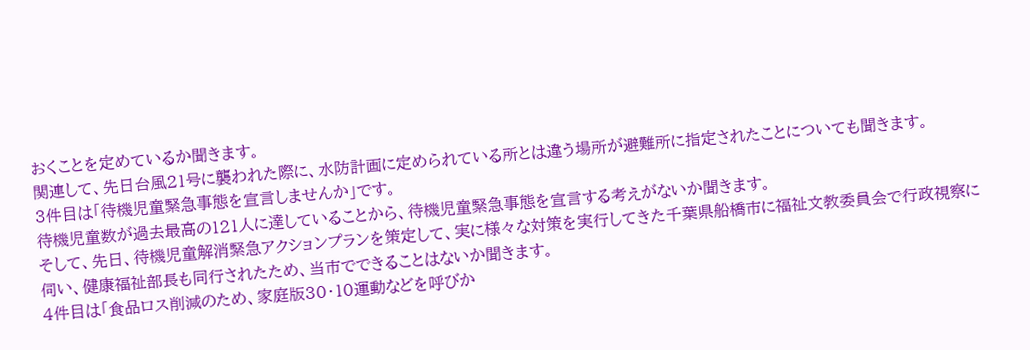おくことを定めているか聞きます。
関連して、先日台風21号に襲われた際に、水防計画に定められている所とは違う場所が避難所に指定されたことについても聞きます。
3件目は「待機児童緊急事態を宣言しませんか」です。
待機児童数が過去最高の121人に達していることから、待機児童緊急事態を宣言する考えがないか聞きます。
そして、先日、待機児童解消緊急アクションプランを策定して、実に様々な対策を実行してきた千葉県船橋市に福祉文教委員会で行政視察に伺い、健康福祉部長も同行されたため、当市でできることはないか聞きます。
4件目は「食品ロス削減のため、家庭版30・10運動などを呼びか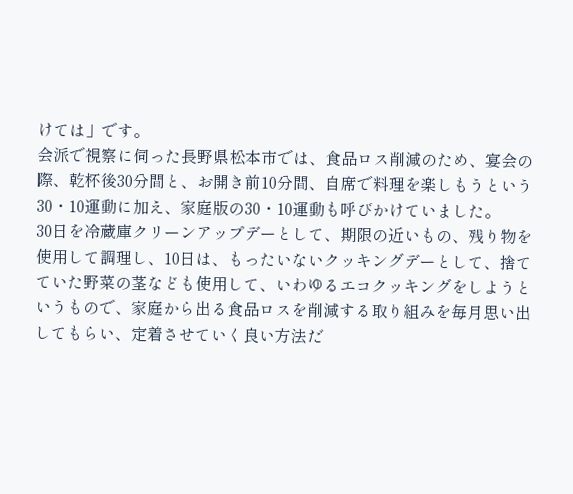けては」です。
会派で視察に伺った長野県松本市では、食品ロス削減のため、宴会の際、乾杯後30分間と、お開き前10分間、自席で料理を楽しもうという30・10運動に加え、家庭版の30・10運動も呼びかけていました。
30日を冷蔵庫クリーンアップデーとして、期限の近いもの、残り物を使用して調理し、10日は、もったいないクッキングデーとして、捨てていた野菜の茎なども使用して、いわゆるエコクッキングをしようというもので、家庭から出る食品ロスを削減する取り組みを毎月思い出してもらい、定着させていく良い方法だ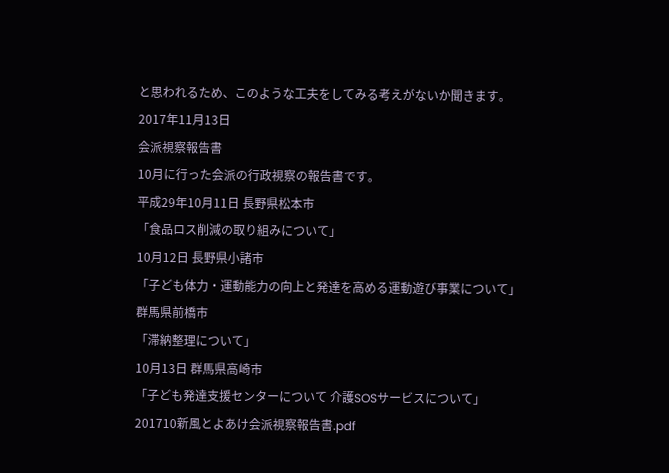と思われるため、このような工夫をしてみる考えがないか聞きます。
2017年11月13日
会派視察報告書
10月に行った会派の行政視察の報告書です。
平成29年10月11日 長野県松本市
「食品ロス削減の取り組みについて」
10月12日 長野県小諸市
「子ども体力・運動能力の向上と発達を高める運動遊び事業について」
群馬県前橋市
「滞納整理について」
10月13日 群馬県高崎市
「子ども発達支援センターについて 介護SOSサービスについて」
201710新風とよあけ会派視察報告書.pdf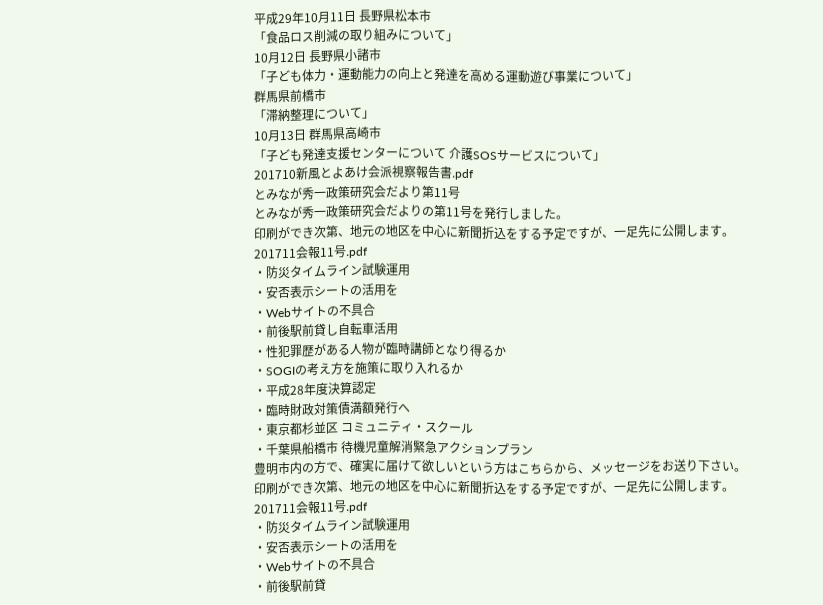平成29年10月11日 長野県松本市
「食品ロス削減の取り組みについて」
10月12日 長野県小諸市
「子ども体力・運動能力の向上と発達を高める運動遊び事業について」
群馬県前橋市
「滞納整理について」
10月13日 群馬県高崎市
「子ども発達支援センターについて 介護SOSサービスについて」
201710新風とよあけ会派視察報告書.pdf
とみなが秀一政策研究会だより第11号
とみなが秀一政策研究会だよりの第11号を発行しました。
印刷ができ次第、地元の地区を中心に新聞折込をする予定ですが、一足先に公開します。
201711会報11号.pdf
・防災タイムライン試験運用
・安否表示シートの活用を
・Webサイトの不具合
・前後駅前貸し自転車活用
・性犯罪歴がある人物が臨時講師となり得るか
・SOGIの考え方を施策に取り入れるか
・平成28年度決算認定
・臨時財政対策債満額発行へ
・東京都杉並区 コミュニティ・スクール
・千葉県船橋市 待機児童解消緊急アクションプラン
豊明市内の方で、確実に届けて欲しいという方はこちらから、メッセージをお送り下さい。
印刷ができ次第、地元の地区を中心に新聞折込をする予定ですが、一足先に公開します。
201711会報11号.pdf
・防災タイムライン試験運用
・安否表示シートの活用を
・Webサイトの不具合
・前後駅前貸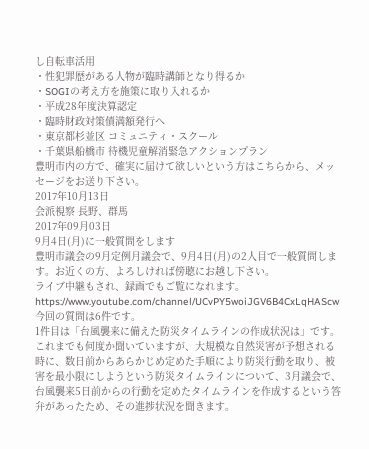し自転車活用
・性犯罪歴がある人物が臨時講師となり得るか
・SOGIの考え方を施策に取り入れるか
・平成28年度決算認定
・臨時財政対策債満額発行へ
・東京都杉並区 コミュニティ・スクール
・千葉県船橋市 待機児童解消緊急アクションプラン
豊明市内の方で、確実に届けて欲しいという方はこちらから、メッセージをお送り下さい。
2017年10月13日
会派視察 長野、群馬
2017年09月03日
9月4日(月)に一般質問をします
豊明市議会の9月定例月議会で、9月4日(月)の2人目で一般質問します。お近くの方、よろしければ傍聴にお越し下さい。
ライブ中継もされ、録画でもご覧になれます。
https://www.youtube.com/channel/UCvPY5woiJGV6B4CxLqHAScw
今回の質問は6件です。
1件目は「台風襲来に備えた防災タイムラインの作成状況は」です。
これまでも何度か聞いていますが、大規模な自然災害が予想される時に、数日前からあらかじめ定めた手順により防災行動を取り、被害を最小限にしようという防災タイムラインについて、3月議会で、台風襲来5日前からの行動を定めたタイムラインを作成するという答弁があったため、その進捗状況を聞きます。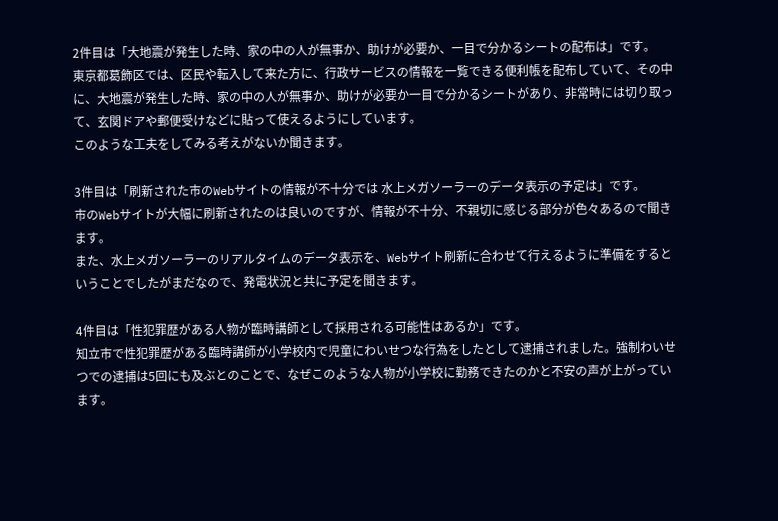2件目は「大地震が発生した時、家の中の人が無事か、助けが必要か、一目で分かるシートの配布は」です。
東京都葛飾区では、区民や転入して来た方に、行政サービスの情報を一覧できる便利帳を配布していて、その中に、大地震が発生した時、家の中の人が無事か、助けが必要か一目で分かるシートがあり、非常時には切り取って、玄関ドアや郵便受けなどに貼って使えるようにしています。
このような工夫をしてみる考えがないか聞きます。

3件目は「刷新された市のWebサイトの情報が不十分では 水上メガソーラーのデータ表示の予定は」です。
市のWebサイトが大幅に刷新されたのは良いのですが、情報が不十分、不親切に感じる部分が色々あるので聞きます。
また、水上メガソーラーのリアルタイムのデータ表示を、Webサイト刷新に合わせて行えるように準備をするということでしたがまだなので、発電状況と共に予定を聞きます。

4件目は「性犯罪歴がある人物が臨時講師として採用される可能性はあるか」です。
知立市で性犯罪歴がある臨時講師が小学校内で児童にわいせつな行為をしたとして逮捕されました。強制わいせつでの逮捕は5回にも及ぶとのことで、なぜこのような人物が小学校に勤務できたのかと不安の声が上がっています。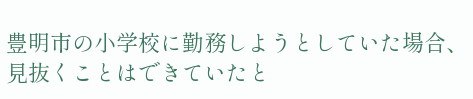豊明市の小学校に勤務しようとしていた場合、見抜くことはできていたと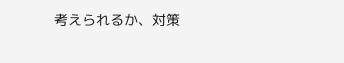考えられるか、対策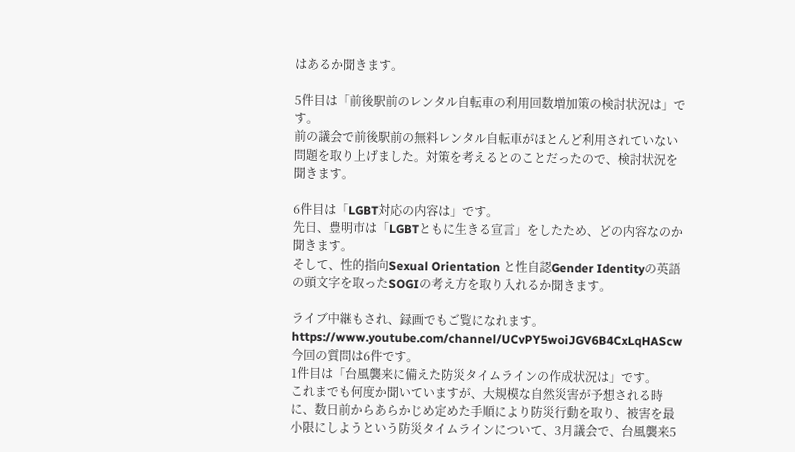はあるか聞きます。

5件目は「前後駅前のレンタル自転車の利用回数増加策の検討状況は」です。
前の議会で前後駅前の無料レンタル自転車がほとんど利用されていない問題を取り上げました。対策を考えるとのことだったので、検討状況を聞きます。

6件目は「LGBT対応の内容は」です。
先日、豊明市は「LGBTともに生きる宣言」をしたため、どの内容なのか聞きます。
そして、性的指向Sexual Orientation と性自認Gender Identityの英語の頭文字を取ったSOGIの考え方を取り入れるか聞きます。

ライブ中継もされ、録画でもご覧になれます。
https://www.youtube.com/channel/UCvPY5woiJGV6B4CxLqHAScw
今回の質問は6件です。
1件目は「台風襲来に備えた防災タイムラインの作成状況は」です。
これまでも何度か聞いていますが、大規模な自然災害が予想される時に、数日前からあらかじめ定めた手順により防災行動を取り、被害を最小限にしようという防災タイムラインについて、3月議会で、台風襲来5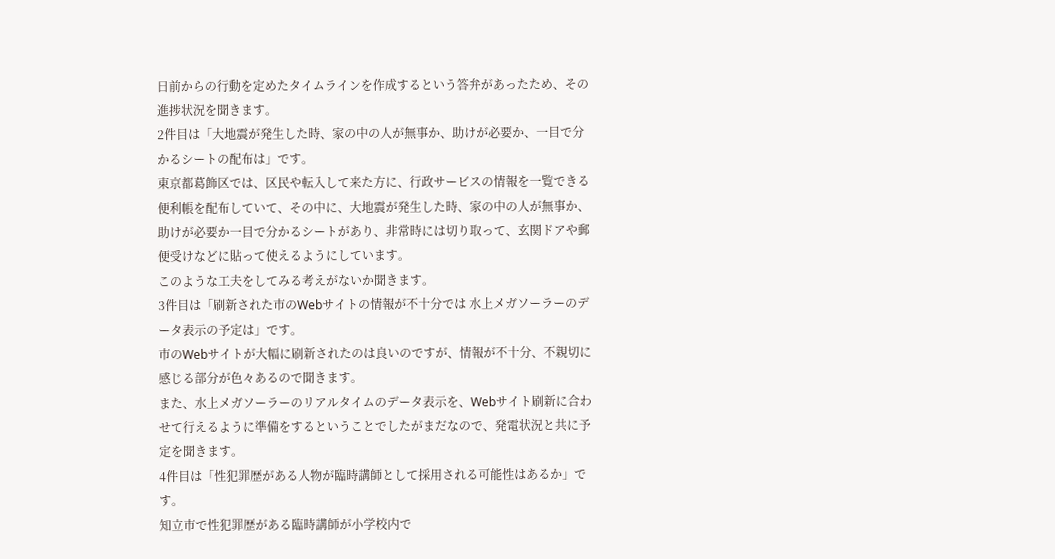日前からの行動を定めたタイムラインを作成するという答弁があったため、その進捗状況を聞きます。
2件目は「大地震が発生した時、家の中の人が無事か、助けが必要か、一目で分かるシートの配布は」です。
東京都葛飾区では、区民や転入して来た方に、行政サービスの情報を一覧できる便利帳を配布していて、その中に、大地震が発生した時、家の中の人が無事か、助けが必要か一目で分かるシートがあり、非常時には切り取って、玄関ドアや郵便受けなどに貼って使えるようにしています。
このような工夫をしてみる考えがないか聞きます。
3件目は「刷新された市のWebサイトの情報が不十分では 水上メガソーラーのデータ表示の予定は」です。
市のWebサイトが大幅に刷新されたのは良いのですが、情報が不十分、不親切に感じる部分が色々あるので聞きます。
また、水上メガソーラーのリアルタイムのデータ表示を、Webサイト刷新に合わせて行えるように準備をするということでしたがまだなので、発電状況と共に予定を聞きます。
4件目は「性犯罪歴がある人物が臨時講師として採用される可能性はあるか」です。
知立市で性犯罪歴がある臨時講師が小学校内で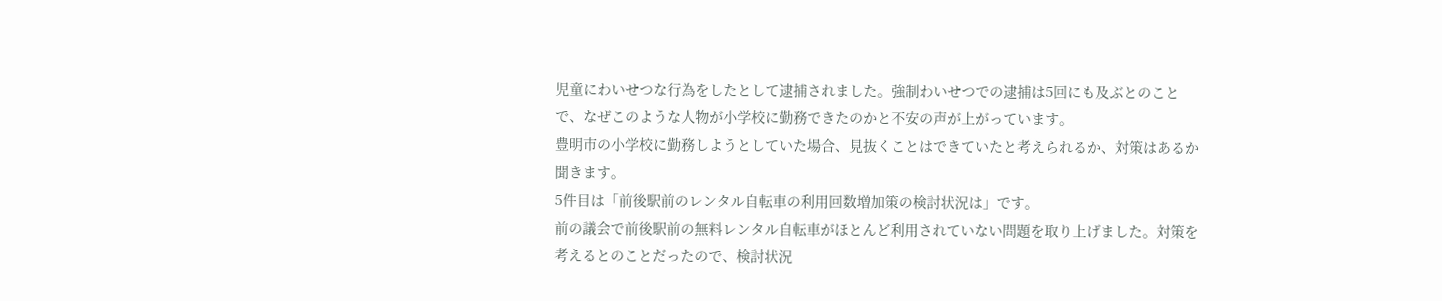児童にわいせつな行為をしたとして逮捕されました。強制わいせつでの逮捕は5回にも及ぶとのことで、なぜこのような人物が小学校に勤務できたのかと不安の声が上がっています。
豊明市の小学校に勤務しようとしていた場合、見抜くことはできていたと考えられるか、対策はあるか聞きます。
5件目は「前後駅前のレンタル自転車の利用回数増加策の検討状況は」です。
前の議会で前後駅前の無料レンタル自転車がほとんど利用されていない問題を取り上げました。対策を考えるとのことだったので、検討状況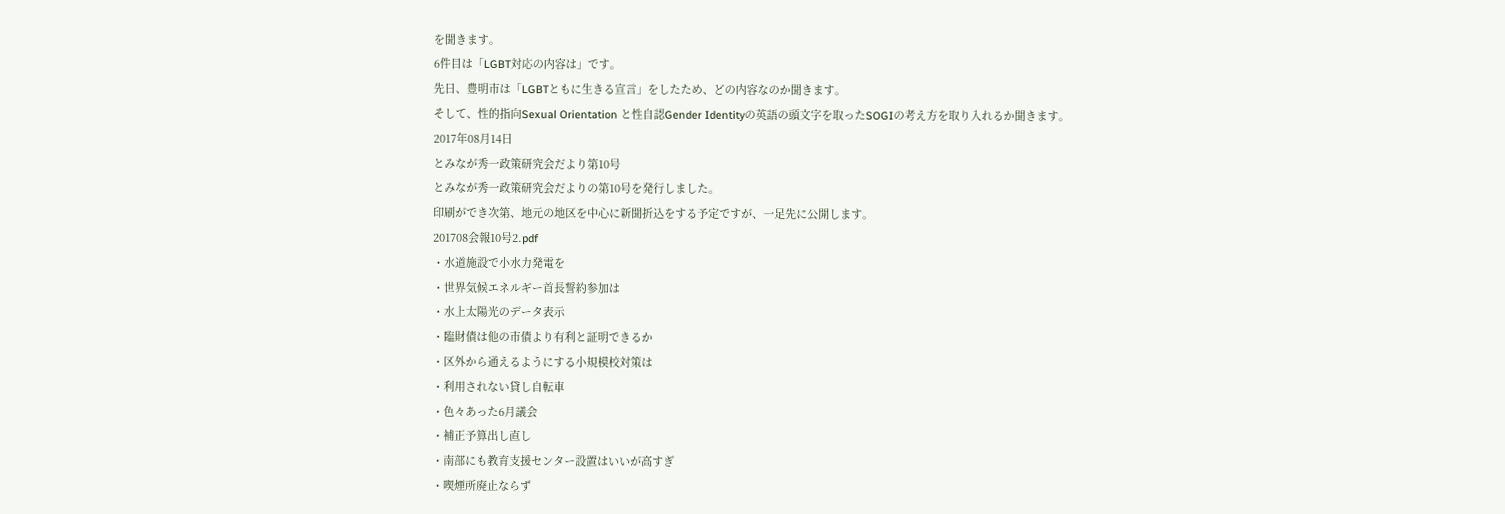を聞きます。
6件目は「LGBT対応の内容は」です。
先日、豊明市は「LGBTともに生きる宣言」をしたため、どの内容なのか聞きます。
そして、性的指向Sexual Orientation と性自認Gender Identityの英語の頭文字を取ったSOGIの考え方を取り入れるか聞きます。
2017年08月14日
とみなが秀一政策研究会だより第10号
とみなが秀一政策研究会だよりの第10号を発行しました。
印刷ができ次第、地元の地区を中心に新聞折込をする予定ですが、一足先に公開します。
201708会報10号2.pdf
・水道施設で小水力発電を
・世界気候エネルギー首長誓約参加は
・水上太陽光のデータ表示
・臨財債は他の市債より有利と証明できるか
・区外から通えるようにする小規模校対策は
・利用されない貸し自転車
・色々あった6月議会
・補正予算出し直し
・南部にも教育支援センター設置はいいが高すぎ
・喫煙所廃止ならず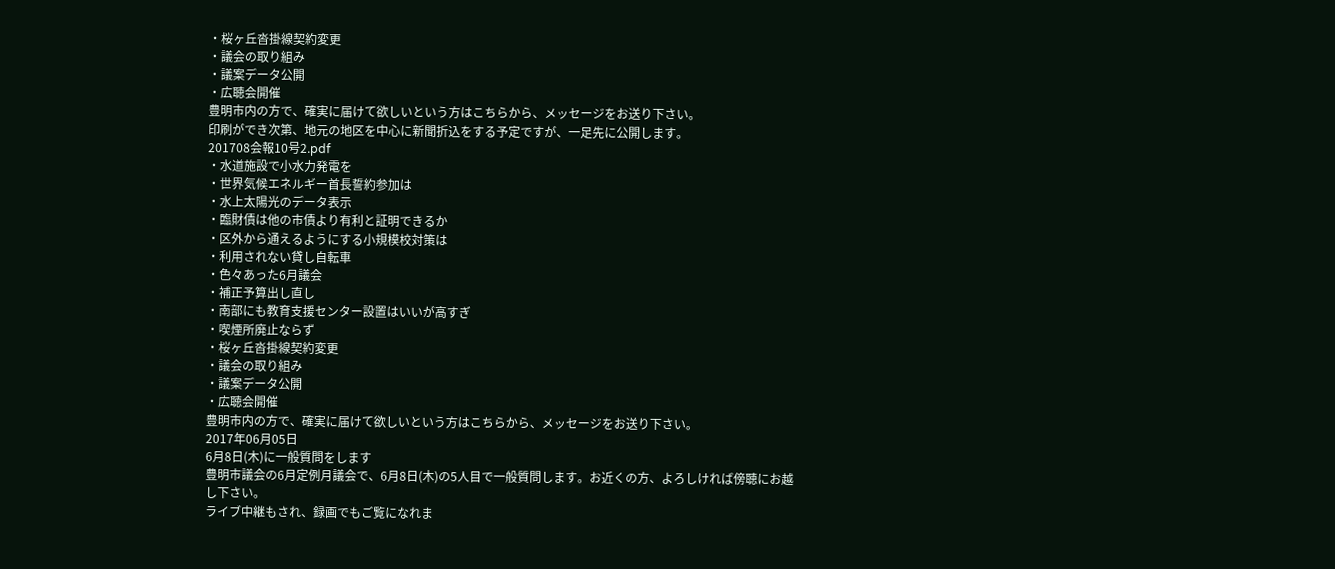・桜ヶ丘沓掛線契約変更
・議会の取り組み
・議案データ公開
・広聴会開催
豊明市内の方で、確実に届けて欲しいという方はこちらから、メッセージをお送り下さい。
印刷ができ次第、地元の地区を中心に新聞折込をする予定ですが、一足先に公開します。
201708会報10号2.pdf
・水道施設で小水力発電を
・世界気候エネルギー首長誓約参加は
・水上太陽光のデータ表示
・臨財債は他の市債より有利と証明できるか
・区外から通えるようにする小規模校対策は
・利用されない貸し自転車
・色々あった6月議会
・補正予算出し直し
・南部にも教育支援センター設置はいいが高すぎ
・喫煙所廃止ならず
・桜ヶ丘沓掛線契約変更
・議会の取り組み
・議案データ公開
・広聴会開催
豊明市内の方で、確実に届けて欲しいという方はこちらから、メッセージをお送り下さい。
2017年06月05日
6月8日(木)に一般質問をします
豊明市議会の6月定例月議会で、6月8日(木)の5人目で一般質問します。お近くの方、よろしければ傍聴にお越し下さい。
ライブ中継もされ、録画でもご覧になれま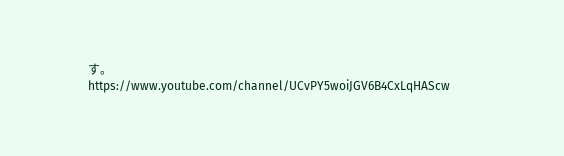す。
https://www.youtube.com/channel/UCvPY5woiJGV6B4CxLqHAScw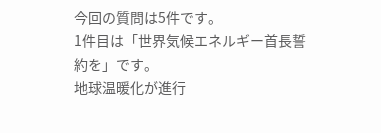今回の質問は5件です。
1件目は「世界気候エネルギー首長誓約を」です。
地球温暖化が進行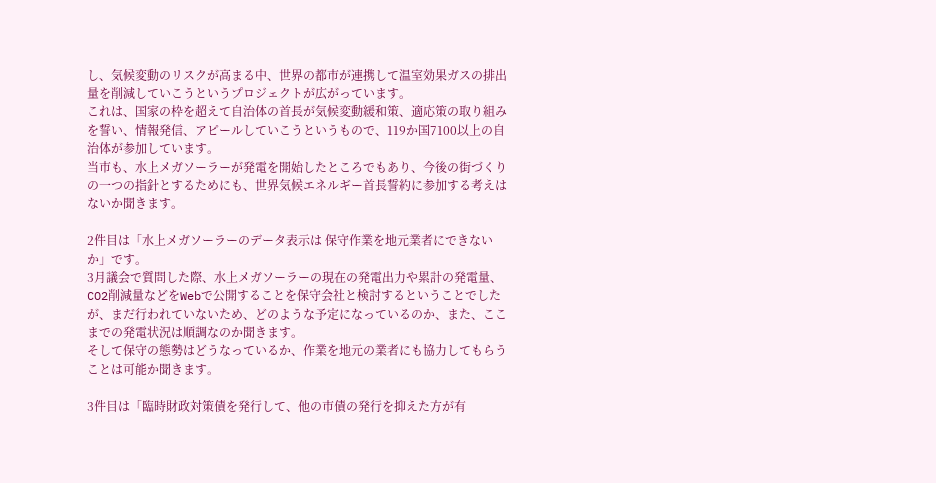し、気候変動のリスクが高まる中、世界の都市が連携して温室効果ガスの排出量を削減していこうというプロジェクトが広がっています。
これは、国家の枠を超えて自治体の首長が気候変動緩和策、適応策の取り組みを誓い、情報発信、アピールしていこうというもので、119か国7100以上の自治体が参加しています。
当市も、水上メガソーラーが発電を開始したところでもあり、今後の街づくりの一つの指針とするためにも、世界気候エネルギー首長誓約に参加する考えはないか聞きます。

2件目は「水上メガソーラーのデータ表示は 保守作業を地元業者にできないか」です。
3月議会で質問した際、水上メガソーラーの現在の発電出力や累計の発電量、CO2削減量などをWebで公開することを保守会社と検討するということでしたが、まだ行われていないため、どのような予定になっているのか、また、ここまでの発電状況は順調なのか聞きます。
そして保守の態勢はどうなっているか、作業を地元の業者にも協力してもらうことは可能か聞きます。

3件目は「臨時財政対策債を発行して、他の市債の発行を抑えた方が有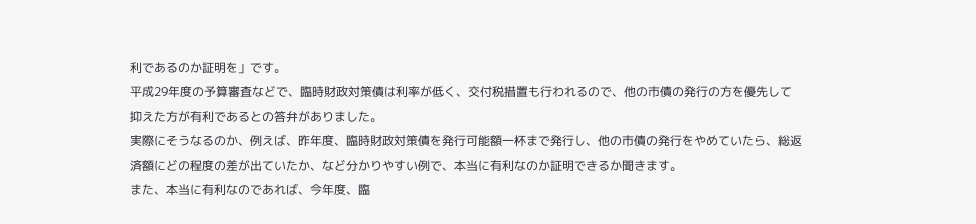利であるのか証明を」です。
平成29年度の予算審査などで、臨時財政対策債は利率が低く、交付税措置も行われるので、他の市債の発行の方を優先して抑えた方が有利であるとの答弁がありました。
実際にそうなるのか、例えば、昨年度、臨時財政対策債を発行可能額一杯まで発行し、他の市債の発行をやめていたら、総返済額にどの程度の差が出ていたか、など分かりやすい例で、本当に有利なのか証明できるか聞きます。
また、本当に有利なのであれば、今年度、臨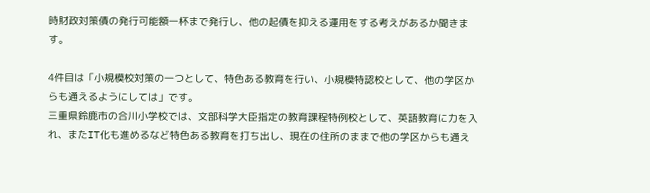時財政対策債の発行可能額一杯まで発行し、他の起債を抑える運用をする考えがあるか聞きます。

4件目は「小規模校対策の一つとして、特色ある教育を行い、小規模特認校として、他の学区からも通えるようにしては」です。
三重県鈴鹿市の合川小学校では、文部科学大臣指定の教育課程特例校として、英語教育に力を入れ、またIT化も進めるなど特色ある教育を打ち出し、現在の住所のままで他の学区からも通え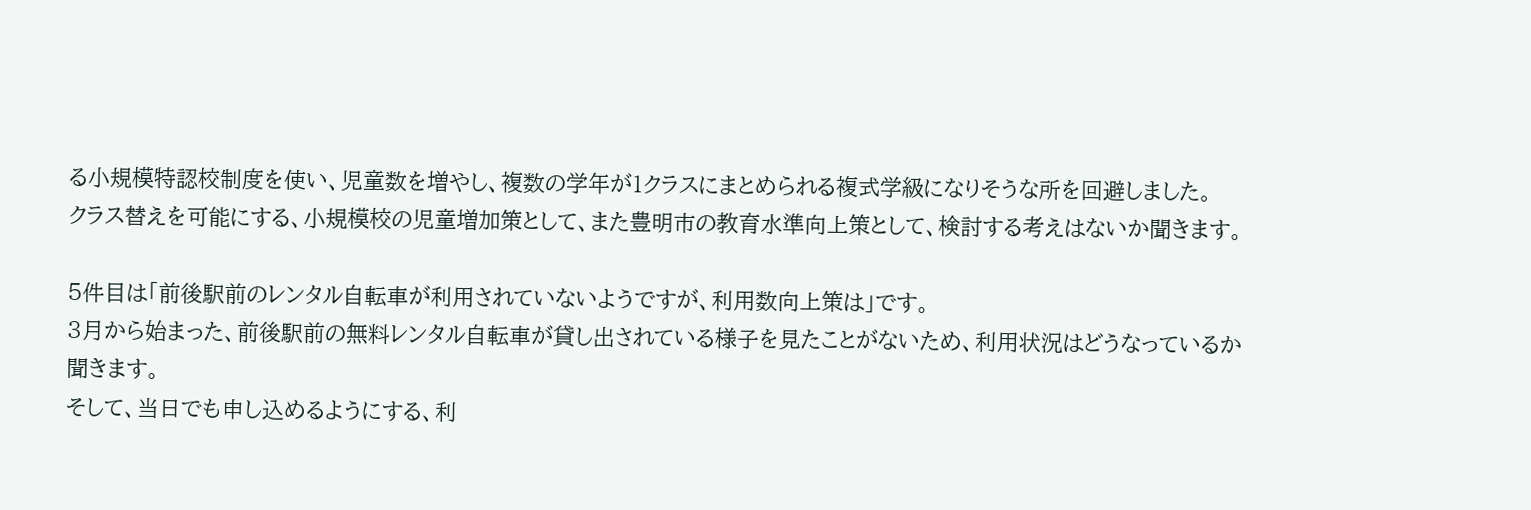る小規模特認校制度を使い、児童数を増やし、複数の学年が1クラスにまとめられる複式学級になりそうな所を回避しました。
クラス替えを可能にする、小規模校の児童増加策として、また豊明市の教育水準向上策として、検討する考えはないか聞きます。

5件目は「前後駅前のレンタル自転車が利用されていないようですが、利用数向上策は」です。
3月から始まった、前後駅前の無料レンタル自転車が貸し出されている様子を見たことがないため、利用状況はどうなっているか聞きます。
そして、当日でも申し込めるようにする、利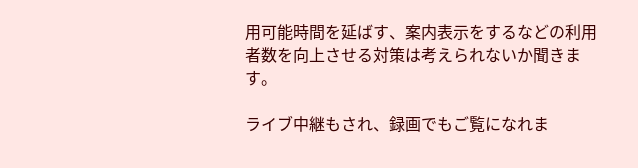用可能時間を延ばす、案内表示をするなどの利用者数を向上させる対策は考えられないか聞きます。

ライブ中継もされ、録画でもご覧になれま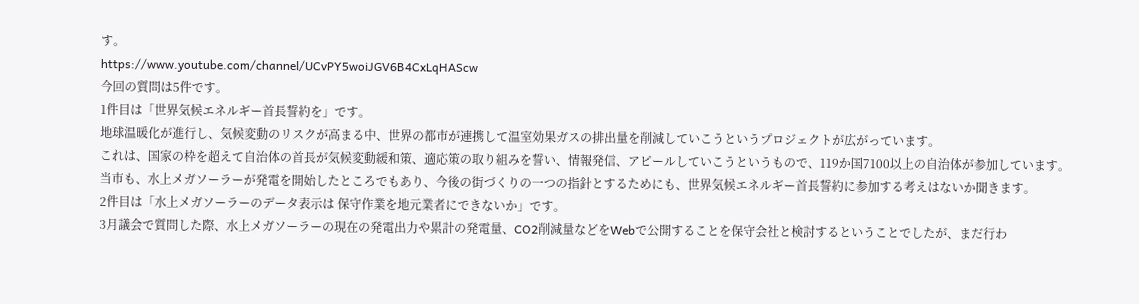す。
https://www.youtube.com/channel/UCvPY5woiJGV6B4CxLqHAScw
今回の質問は5件です。
1件目は「世界気候エネルギー首長誓約を」です。
地球温暖化が進行し、気候変動のリスクが高まる中、世界の都市が連携して温室効果ガスの排出量を削減していこうというプロジェクトが広がっています。
これは、国家の枠を超えて自治体の首長が気候変動緩和策、適応策の取り組みを誓い、情報発信、アピールしていこうというもので、119か国7100以上の自治体が参加しています。
当市も、水上メガソーラーが発電を開始したところでもあり、今後の街づくりの一つの指針とするためにも、世界気候エネルギー首長誓約に参加する考えはないか聞きます。
2件目は「水上メガソーラーのデータ表示は 保守作業を地元業者にできないか」です。
3月議会で質問した際、水上メガソーラーの現在の発電出力や累計の発電量、CO2削減量などをWebで公開することを保守会社と検討するということでしたが、まだ行わ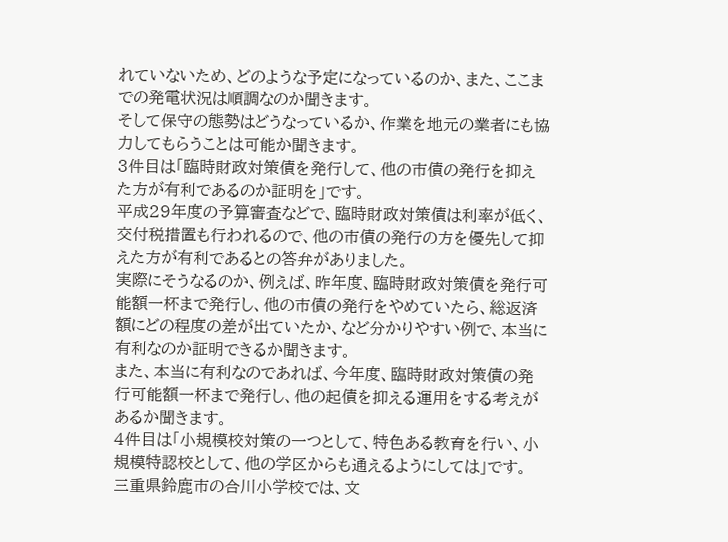れていないため、どのような予定になっているのか、また、ここまでの発電状況は順調なのか聞きます。
そして保守の態勢はどうなっているか、作業を地元の業者にも協力してもらうことは可能か聞きます。
3件目は「臨時財政対策債を発行して、他の市債の発行を抑えた方が有利であるのか証明を」です。
平成29年度の予算審査などで、臨時財政対策債は利率が低く、交付税措置も行われるので、他の市債の発行の方を優先して抑えた方が有利であるとの答弁がありました。
実際にそうなるのか、例えば、昨年度、臨時財政対策債を発行可能額一杯まで発行し、他の市債の発行をやめていたら、総返済額にどの程度の差が出ていたか、など分かりやすい例で、本当に有利なのか証明できるか聞きます。
また、本当に有利なのであれば、今年度、臨時財政対策債の発行可能額一杯まで発行し、他の起債を抑える運用をする考えがあるか聞きます。
4件目は「小規模校対策の一つとして、特色ある教育を行い、小規模特認校として、他の学区からも通えるようにしては」です。
三重県鈴鹿市の合川小学校では、文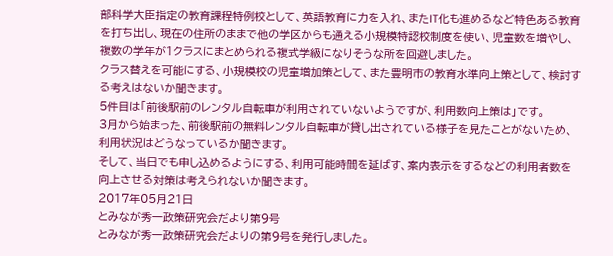部科学大臣指定の教育課程特例校として、英語教育に力を入れ、またIT化も進めるなど特色ある教育を打ち出し、現在の住所のままで他の学区からも通える小規模特認校制度を使い、児童数を増やし、複数の学年が1クラスにまとめられる複式学級になりそうな所を回避しました。
クラス替えを可能にする、小規模校の児童増加策として、また豊明市の教育水準向上策として、検討する考えはないか聞きます。
5件目は「前後駅前のレンタル自転車が利用されていないようですが、利用数向上策は」です。
3月から始まった、前後駅前の無料レンタル自転車が貸し出されている様子を見たことがないため、利用状況はどうなっているか聞きます。
そして、当日でも申し込めるようにする、利用可能時間を延ばす、案内表示をするなどの利用者数を向上させる対策は考えられないか聞きます。
2017年05月21日
とみなが秀一政策研究会だより第9号
とみなが秀一政策研究会だよりの第9号を発行しました。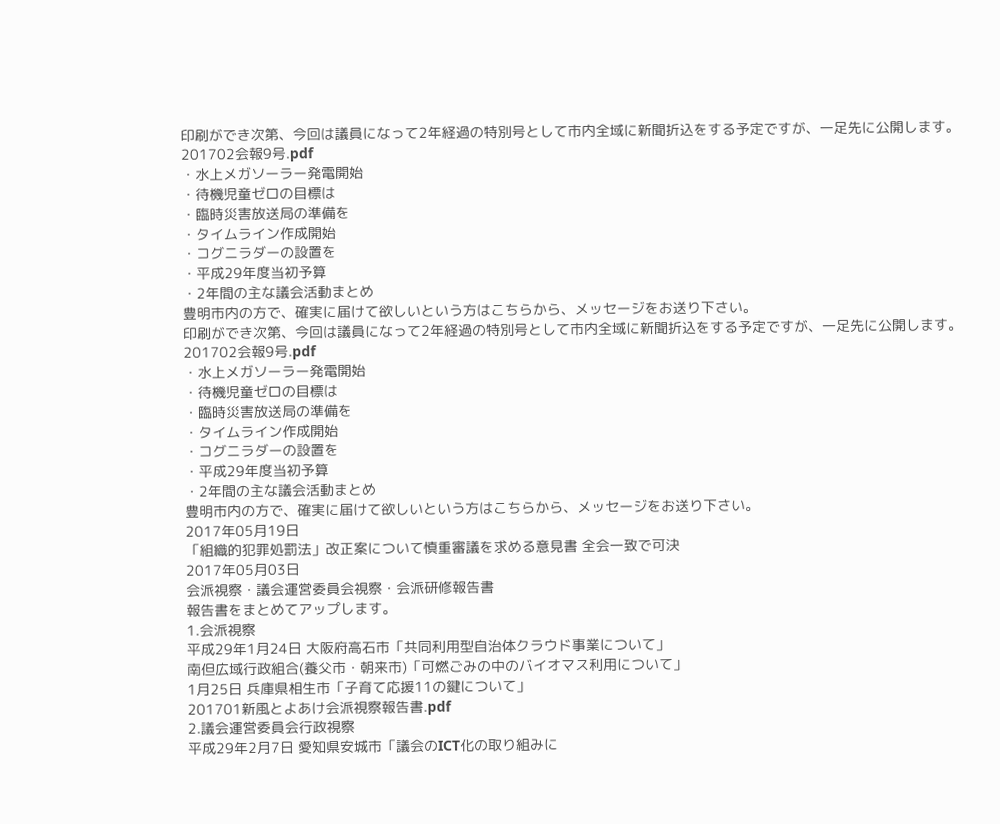印刷ができ次第、今回は議員になって2年経過の特別号として市内全域に新聞折込をする予定ですが、一足先に公開します。
201702会報9号.pdf
・水上メガソーラー発電開始
・待機児童ゼロの目標は
・臨時災害放送局の準備を
・タイムライン作成開始
・コグニラダーの設置を
・平成29年度当初予算
・2年間の主な議会活動まとめ
豊明市内の方で、確実に届けて欲しいという方はこちらから、メッセージをお送り下さい。
印刷ができ次第、今回は議員になって2年経過の特別号として市内全域に新聞折込をする予定ですが、一足先に公開します。
201702会報9号.pdf
・水上メガソーラー発電開始
・待機児童ゼロの目標は
・臨時災害放送局の準備を
・タイムライン作成開始
・コグニラダーの設置を
・平成29年度当初予算
・2年間の主な議会活動まとめ
豊明市内の方で、確実に届けて欲しいという方はこちらから、メッセージをお送り下さい。
2017年05月19日
「組織的犯罪処罰法」改正案について慎重審議を求める意見書 全会一致で可決
2017年05月03日
会派視察・議会運営委員会視察・会派研修報告書
報告書をまとめてアップします。
1.会派視察
平成29年1月24日 大阪府高石市「共同利用型自治体クラウド事業について」
南但広域行政組合(養父市・朝来市)「可燃ごみの中のバイオマス利用について」
1月25日 兵庫県相生市「子育て応援11の鍵について」
201701新風とよあけ会派視察報告書.pdf
2.議会運営委員会行政視察
平成29年2月7日 愛知県安城市「議会のICT化の取り組みに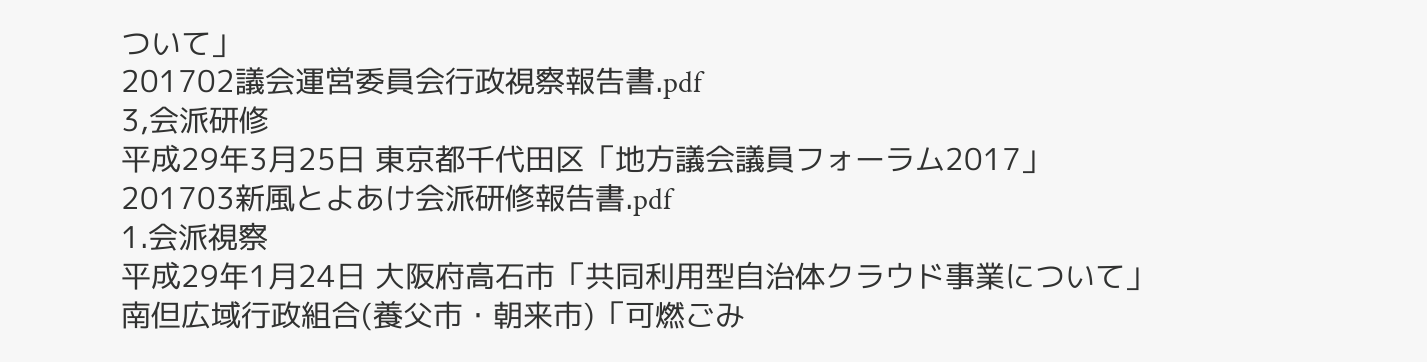ついて」
201702議会運営委員会行政視察報告書.pdf
3,会派研修
平成29年3月25日 東京都千代田区「地方議会議員フォーラム2017」
201703新風とよあけ会派研修報告書.pdf
1.会派視察
平成29年1月24日 大阪府高石市「共同利用型自治体クラウド事業について」
南但広域行政組合(養父市・朝来市)「可燃ごみ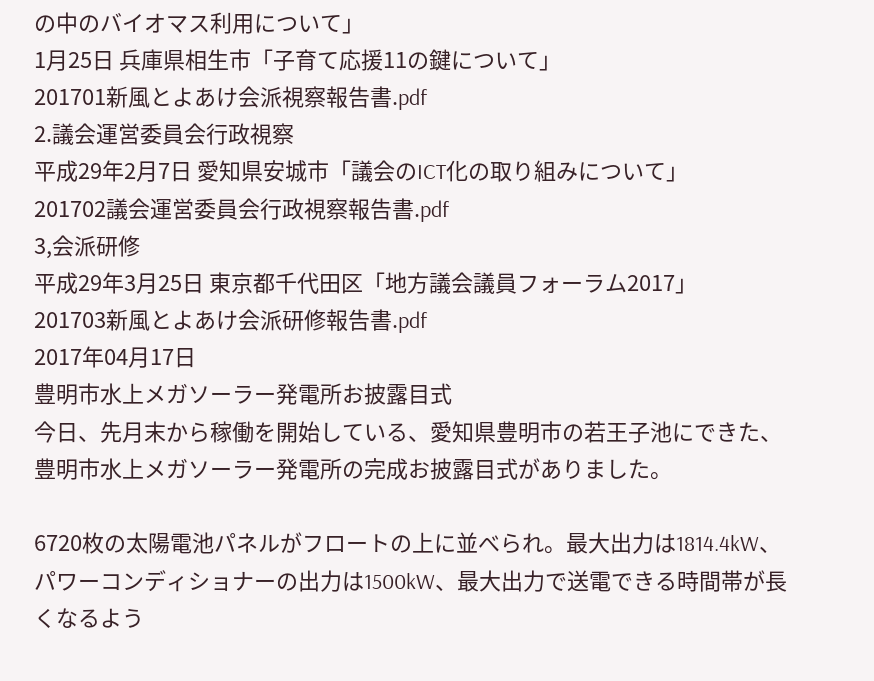の中のバイオマス利用について」
1月25日 兵庫県相生市「子育て応援11の鍵について」
201701新風とよあけ会派視察報告書.pdf
2.議会運営委員会行政視察
平成29年2月7日 愛知県安城市「議会のICT化の取り組みについて」
201702議会運営委員会行政視察報告書.pdf
3,会派研修
平成29年3月25日 東京都千代田区「地方議会議員フォーラム2017」
201703新風とよあけ会派研修報告書.pdf
2017年04月17日
豊明市水上メガソーラー発電所お披露目式
今日、先月末から稼働を開始している、愛知県豊明市の若王子池にできた、豊明市水上メガソーラー発電所の完成お披露目式がありました。

6720枚の太陽電池パネルがフロートの上に並べられ。最大出力は1814.4kW、パワーコンディショナーの出力は1500kW、最大出力で送電できる時間帯が長くなるよう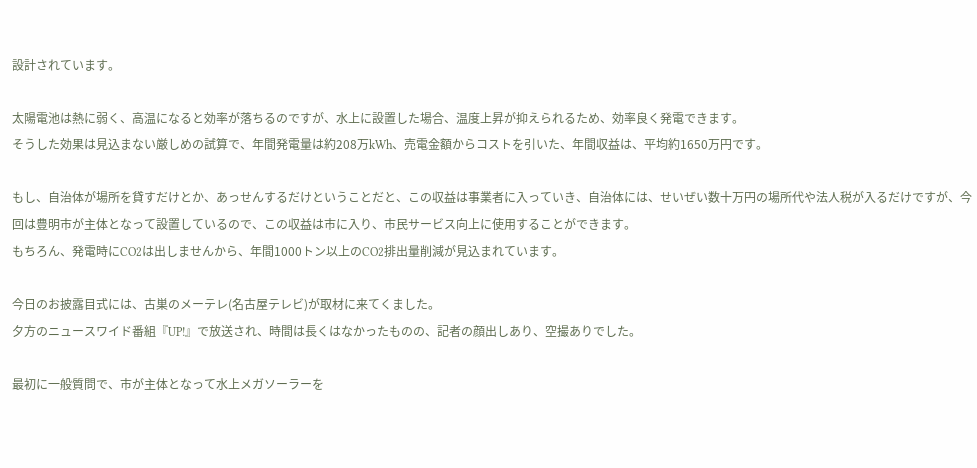設計されています。

太陽電池は熱に弱く、高温になると効率が落ちるのですが、水上に設置した場合、温度上昇が抑えられるため、効率良く発電できます。
そうした効果は見込まない厳しめの試算で、年間発電量は約208万kWh、売電金額からコストを引いた、年間収益は、平均約1650万円です。

もし、自治体が場所を貸すだけとか、あっせんするだけということだと、この収益は事業者に入っていき、自治体には、せいぜい数十万円の場所代や法人税が入るだけですが、今回は豊明市が主体となって設置しているので、この収益は市に入り、市民サービス向上に使用することができます。
もちろん、発電時にCO2は出しませんから、年間1000トン以上のCO2排出量削減が見込まれています。

今日のお披露目式には、古巣のメーテレ(名古屋テレビ)が取材に来てくました。
夕方のニュースワイド番組『UP!』で放送され、時間は長くはなかったものの、記者の顔出しあり、空撮ありでした。

最初に一般質問で、市が主体となって水上メガソーラーを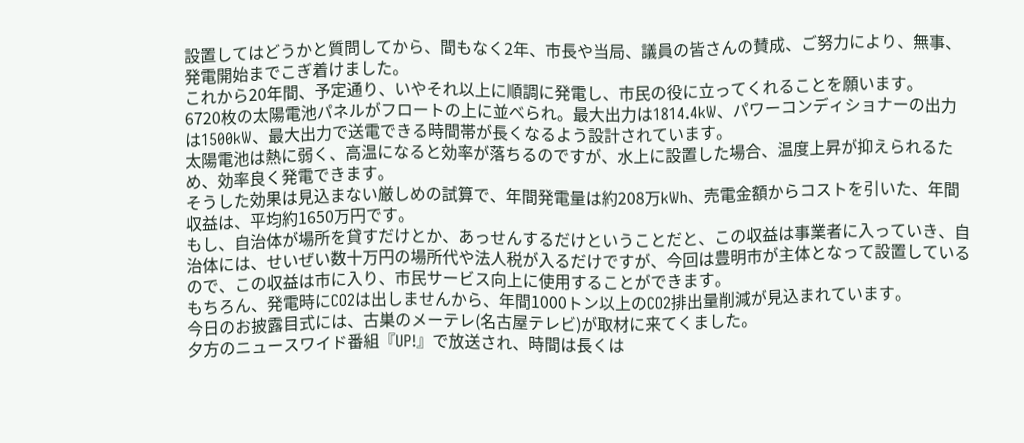設置してはどうかと質問してから、間もなく2年、市長や当局、議員の皆さんの賛成、ご努力により、無事、発電開始までこぎ着けました。
これから20年間、予定通り、いやそれ以上に順調に発電し、市民の役に立ってくれることを願います。
6720枚の太陽電池パネルがフロートの上に並べられ。最大出力は1814.4kW、パワーコンディショナーの出力は1500kW、最大出力で送電できる時間帯が長くなるよう設計されています。
太陽電池は熱に弱く、高温になると効率が落ちるのですが、水上に設置した場合、温度上昇が抑えられるため、効率良く発電できます。
そうした効果は見込まない厳しめの試算で、年間発電量は約208万kWh、売電金額からコストを引いた、年間収益は、平均約1650万円です。
もし、自治体が場所を貸すだけとか、あっせんするだけということだと、この収益は事業者に入っていき、自治体には、せいぜい数十万円の場所代や法人税が入るだけですが、今回は豊明市が主体となって設置しているので、この収益は市に入り、市民サービス向上に使用することができます。
もちろん、発電時にCO2は出しませんから、年間1000トン以上のCO2排出量削減が見込まれています。
今日のお披露目式には、古巣のメーテレ(名古屋テレビ)が取材に来てくました。
夕方のニュースワイド番組『UP!』で放送され、時間は長くは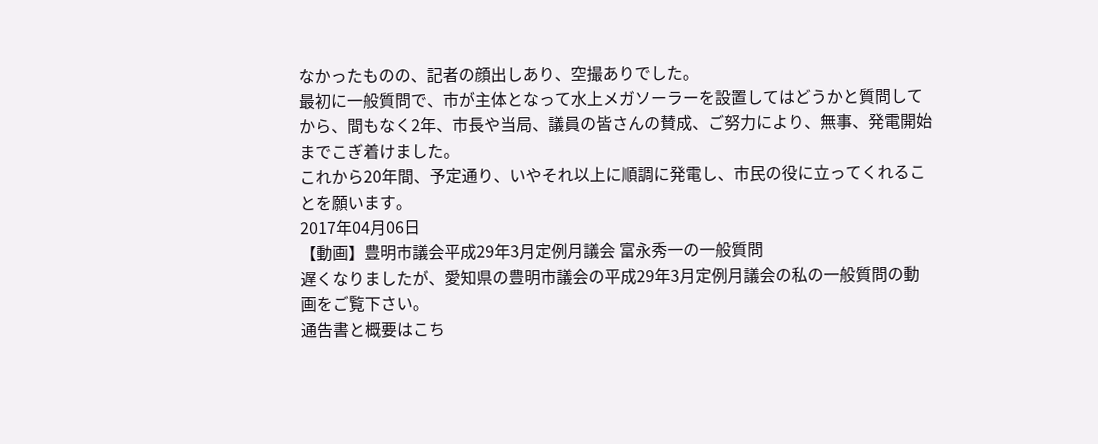なかったものの、記者の顔出しあり、空撮ありでした。
最初に一般質問で、市が主体となって水上メガソーラーを設置してはどうかと質問してから、間もなく2年、市長や当局、議員の皆さんの賛成、ご努力により、無事、発電開始までこぎ着けました。
これから20年間、予定通り、いやそれ以上に順調に発電し、市民の役に立ってくれることを願います。
2017年04月06日
【動画】豊明市議会平成29年3月定例月議会 富永秀一の一般質問
遅くなりましたが、愛知県の豊明市議会の平成29年3月定例月議会の私の一般質問の動画をご覧下さい。
通告書と概要はこち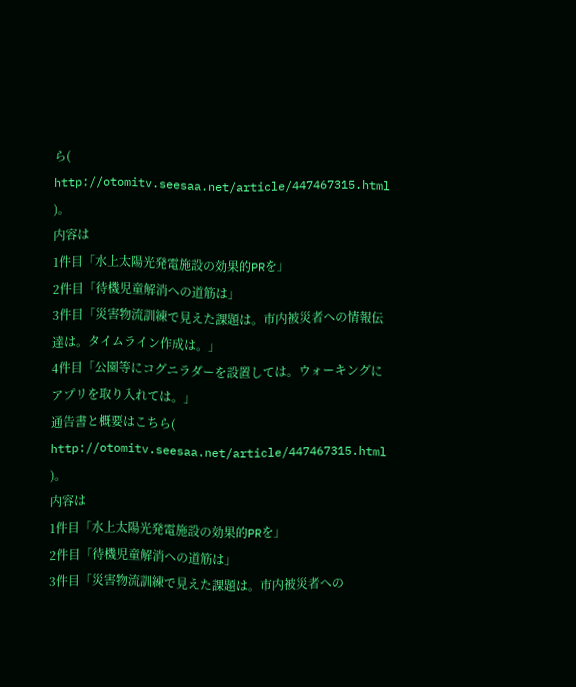ら( http://otomitv.seesaa.net/article/447467315.html )。
内容は
1件目「水上太陽光発電施設の効果的PRを」
2件目「待機児童解消への道筋は」
3件目「災害物流訓練で見えた課題は。市内被災者への情報伝達は。タイムライン作成は。」
4件目「公園等にコグニラダーを設置しては。ウォーキングにアプリを取り入れては。」
通告書と概要はこちら( http://otomitv.seesaa.net/article/447467315.html )。
内容は
1件目「水上太陽光発電施設の効果的PRを」
2件目「待機児童解消への道筋は」
3件目「災害物流訓練で見えた課題は。市内被災者への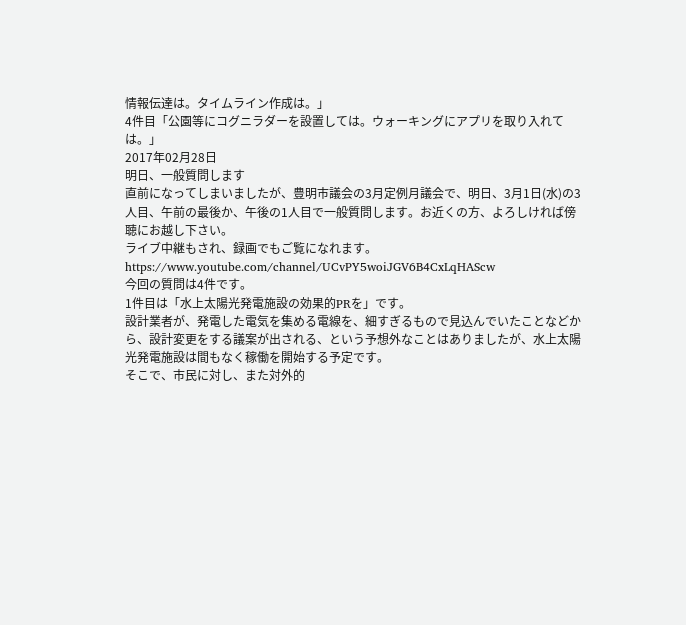情報伝達は。タイムライン作成は。」
4件目「公園等にコグニラダーを設置しては。ウォーキングにアプリを取り入れては。」
2017年02月28日
明日、一般質問します
直前になってしまいましたが、豊明市議会の3月定例月議会で、明日、3月1日(水)の3人目、午前の最後か、午後の1人目で一般質問します。お近くの方、よろしければ傍聴にお越し下さい。
ライブ中継もされ、録画でもご覧になれます。
https://www.youtube.com/channel/UCvPY5woiJGV6B4CxLqHAScw
今回の質問は4件です。
1件目は「水上太陽光発電施設の効果的PRを」です。
設計業者が、発電した電気を集める電線を、細すぎるもので見込んでいたことなどから、設計変更をする議案が出される、という予想外なことはありましたが、水上太陽光発電施設は間もなく稼働を開始する予定です。
そこで、市民に対し、また対外的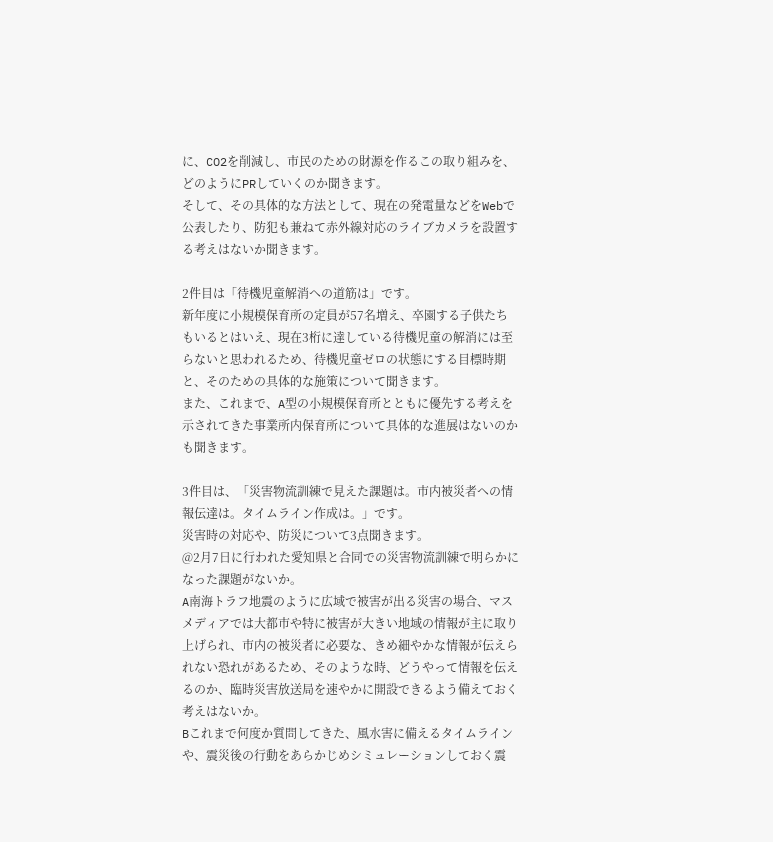に、CO2を削減し、市民のための財源を作るこの取り組みを、どのようにPRしていくのか聞きます。
そして、その具体的な方法として、現在の発電量などをWebで公表したり、防犯も兼ねて赤外線対応のライブカメラを設置する考えはないか聞きます。

2件目は「待機児童解消への道筋は」です。
新年度に小規模保育所の定員が57名増え、卒園する子供たちもいるとはいえ、現在3桁に達している待機児童の解消には至らないと思われるため、待機児童ゼロの状態にする目標時期と、そのための具体的な施策について聞きます。
また、これまで、A型の小規模保育所とともに優先する考えを示されてきた事業所内保育所について具体的な進展はないのかも聞きます。

3件目は、「災害物流訓練で見えた課題は。市内被災者への情報伝達は。タイムライン作成は。」です。
災害時の対応や、防災について3点聞きます。
@2月7日に行われた愛知県と合同での災害物流訓練で明らかになった課題がないか。
A南海トラフ地震のように広域で被害が出る災害の場合、マスメディアでは大都市や特に被害が大きい地域の情報が主に取り上げられ、市内の被災者に必要な、きめ細やかな情報が伝えられない恐れがあるため、そのような時、どうやって情報を伝えるのか、臨時災害放送局を速やかに開設できるよう備えておく考えはないか。
Bこれまで何度か質問してきた、風水害に備えるタイムラインや、震災後の行動をあらかじめシミュレーションしておく震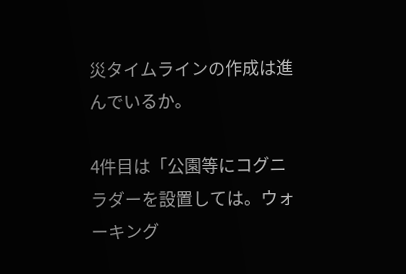災タイムラインの作成は進んでいるか。

4件目は「公園等にコグニラダーを設置しては。ウォーキング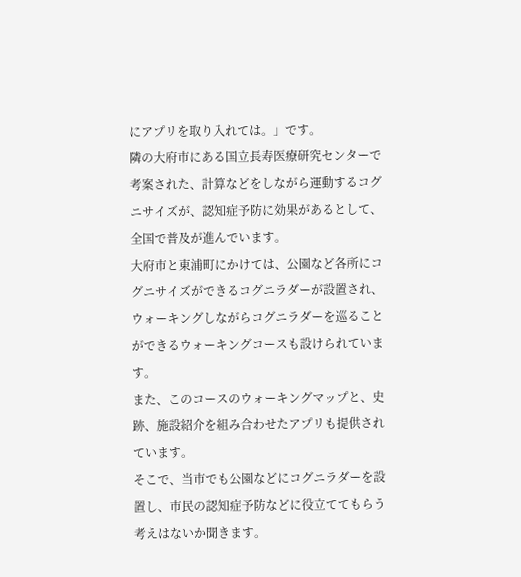にアプリを取り入れては。」です。
隣の大府市にある国立長寿医療研究センターで考案された、計算などをしながら運動するコグニサイズが、認知症予防に効果があるとして、全国で普及が進んでいます。
大府市と東浦町にかけては、公園など各所にコグニサイズができるコグニラダーが設置され、ウォーキングしながらコグニラダーを巡ることができるウォーキングコースも設けられています。
また、このコースのウォーキングマップと、史跡、施設紹介を組み合わせたアプリも提供されています。
そこで、当市でも公園などにコグニラダーを設置し、市民の認知症予防などに役立ててもらう考えはないか聞きます。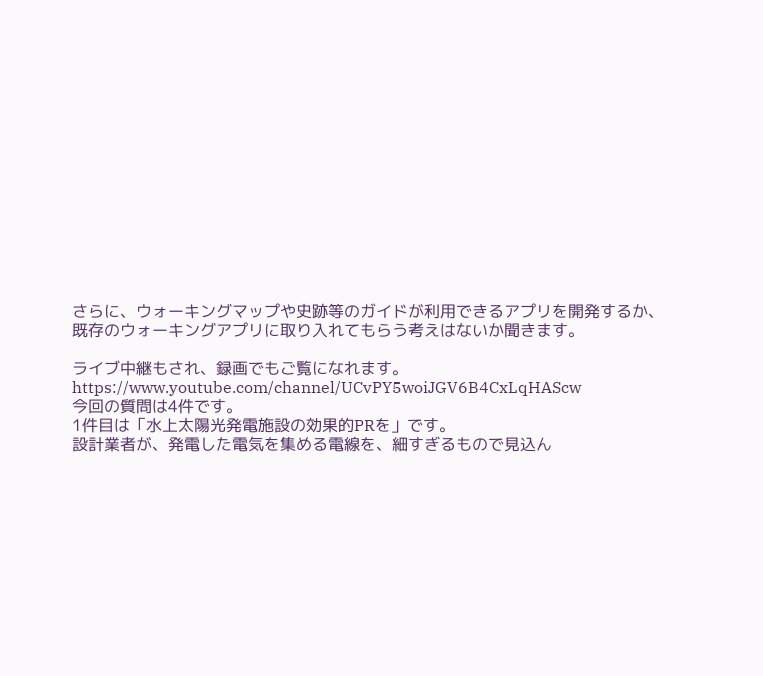さらに、ウォーキングマップや史跡等のガイドが利用できるアプリを開発するか、既存のウォーキングアプリに取り入れてもらう考えはないか聞きます。

ライブ中継もされ、録画でもご覧になれます。
https://www.youtube.com/channel/UCvPY5woiJGV6B4CxLqHAScw
今回の質問は4件です。
1件目は「水上太陽光発電施設の効果的PRを」です。
設計業者が、発電した電気を集める電線を、細すぎるもので見込ん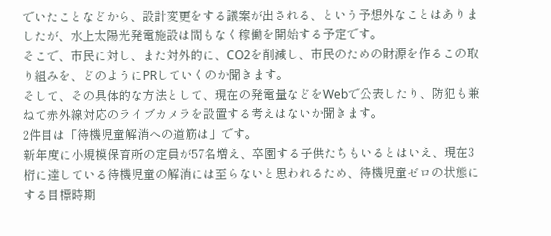でいたことなどから、設計変更をする議案が出される、という予想外なことはありましたが、水上太陽光発電施設は間もなく稼働を開始する予定です。
そこで、市民に対し、また対外的に、CO2を削減し、市民のための財源を作るこの取り組みを、どのようにPRしていくのか聞きます。
そして、その具体的な方法として、現在の発電量などをWebで公表したり、防犯も兼ねて赤外線対応のライブカメラを設置する考えはないか聞きます。
2件目は「待機児童解消への道筋は」です。
新年度に小規模保育所の定員が57名増え、卒園する子供たちもいるとはいえ、現在3桁に達している待機児童の解消には至らないと思われるため、待機児童ゼロの状態にする目標時期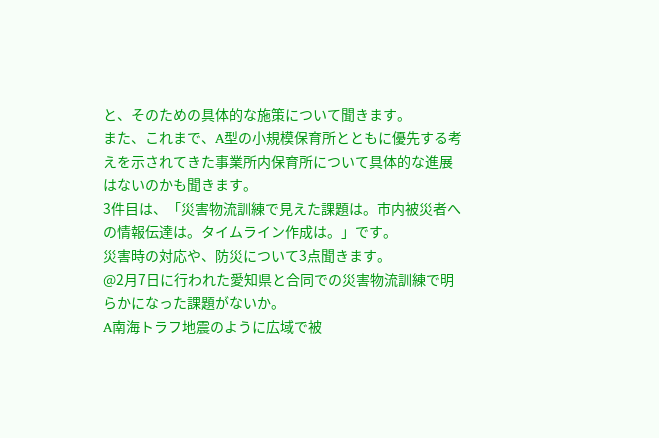と、そのための具体的な施策について聞きます。
また、これまで、A型の小規模保育所とともに優先する考えを示されてきた事業所内保育所について具体的な進展はないのかも聞きます。
3件目は、「災害物流訓練で見えた課題は。市内被災者への情報伝達は。タイムライン作成は。」です。
災害時の対応や、防災について3点聞きます。
@2月7日に行われた愛知県と合同での災害物流訓練で明らかになった課題がないか。
A南海トラフ地震のように広域で被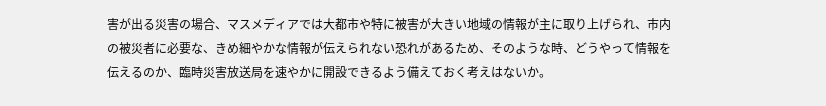害が出る災害の場合、マスメディアでは大都市や特に被害が大きい地域の情報が主に取り上げられ、市内の被災者に必要な、きめ細やかな情報が伝えられない恐れがあるため、そのような時、どうやって情報を伝えるのか、臨時災害放送局を速やかに開設できるよう備えておく考えはないか。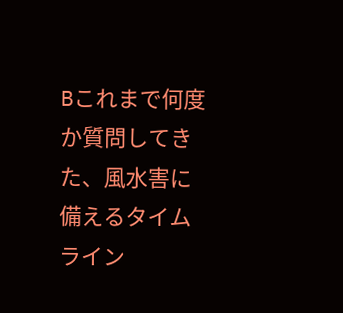Bこれまで何度か質問してきた、風水害に備えるタイムライン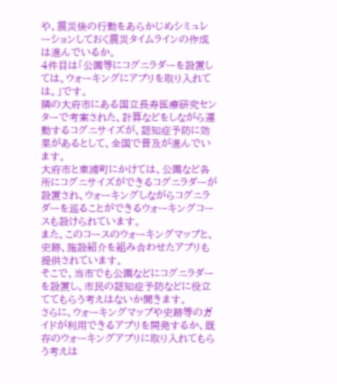や、震災後の行動をあらかじめシミュレーションしておく震災タイムラインの作成は進んでいるか。
4件目は「公園等にコグニラダーを設置しては。ウォーキングにアプリを取り入れては。」です。
隣の大府市にある国立長寿医療研究センターで考案された、計算などをしながら運動するコグニサイズが、認知症予防に効果があるとして、全国で普及が進んでいます。
大府市と東浦町にかけては、公園など各所にコグニサイズができるコグニラダーが設置され、ウォーキングしながらコグニラダーを巡ることができるウォーキングコースも設けられています。
また、このコースのウォーキングマップと、史跡、施設紹介を組み合わせたアプリも提供されています。
そこで、当市でも公園などにコグニラダーを設置し、市民の認知症予防などに役立ててもらう考えはないか聞きます。
さらに、ウォーキングマップや史跡等のガイドが利用できるアプリを開発するか、既存のウォーキングアプリに取り入れてもらう考えは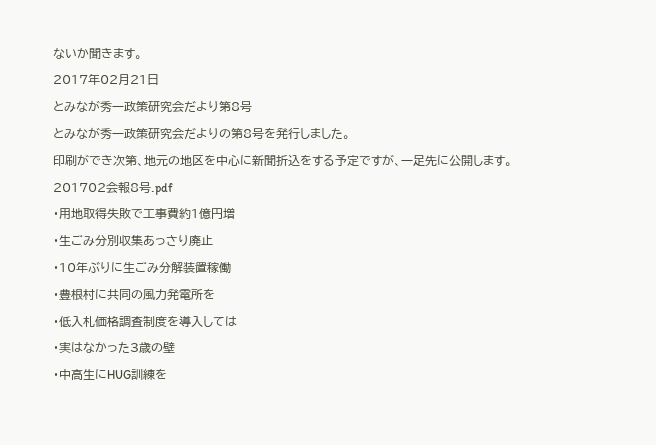ないか聞きます。
2017年02月21日
とみなが秀一政策研究会だより第8号
とみなが秀一政策研究会だよりの第8号を発行しました。
印刷ができ次第、地元の地区を中心に新聞折込をする予定ですが、一足先に公開します。
201702会報8号.pdf
・用地取得失敗で工事費約1億円増
・生ごみ分別収集あっさり廃止
・10年ぶりに生ごみ分解装置稼働
・豊根村に共同の風力発電所を
・低入札価格調査制度を導入しては
・実はなかった3歳の壁
・中高生にHUG訓練を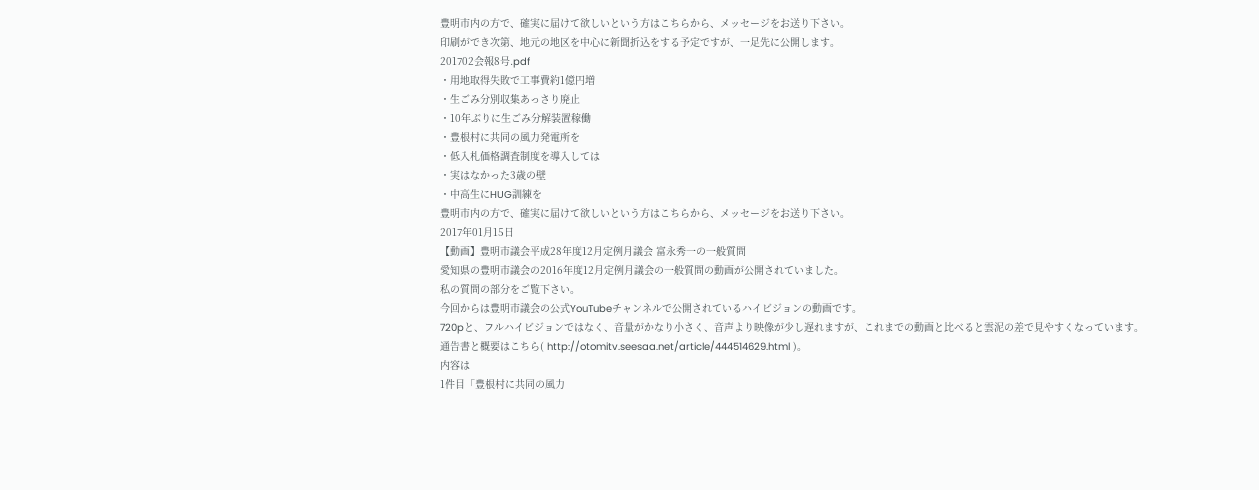豊明市内の方で、確実に届けて欲しいという方はこちらから、メッセージをお送り下さい。
印刷ができ次第、地元の地区を中心に新聞折込をする予定ですが、一足先に公開します。
201702会報8号.pdf
・用地取得失敗で工事費約1億円増
・生ごみ分別収集あっさり廃止
・10年ぶりに生ごみ分解装置稼働
・豊根村に共同の風力発電所を
・低入札価格調査制度を導入しては
・実はなかった3歳の壁
・中高生にHUG訓練を
豊明市内の方で、確実に届けて欲しいという方はこちらから、メッセージをお送り下さい。
2017年01月15日
【動画】豊明市議会平成28年度12月定例月議会 富永秀一の一般質問
愛知県の豊明市議会の2016年度12月定例月議会の一般質問の動画が公開されていました。
私の質問の部分をご覧下さい。
今回からは豊明市議会の公式YouTubeチャンネルで公開されているハイビジョンの動画です。
720pと、フルハイビジョンではなく、音量がかなり小さく、音声より映像が少し遅れますが、これまでの動画と比べると雲泥の差で見やすくなっています。
通告書と概要はこちら( http://otomitv.seesaa.net/article/444514629.html )。
内容は
1件目「豊根村に共同の風力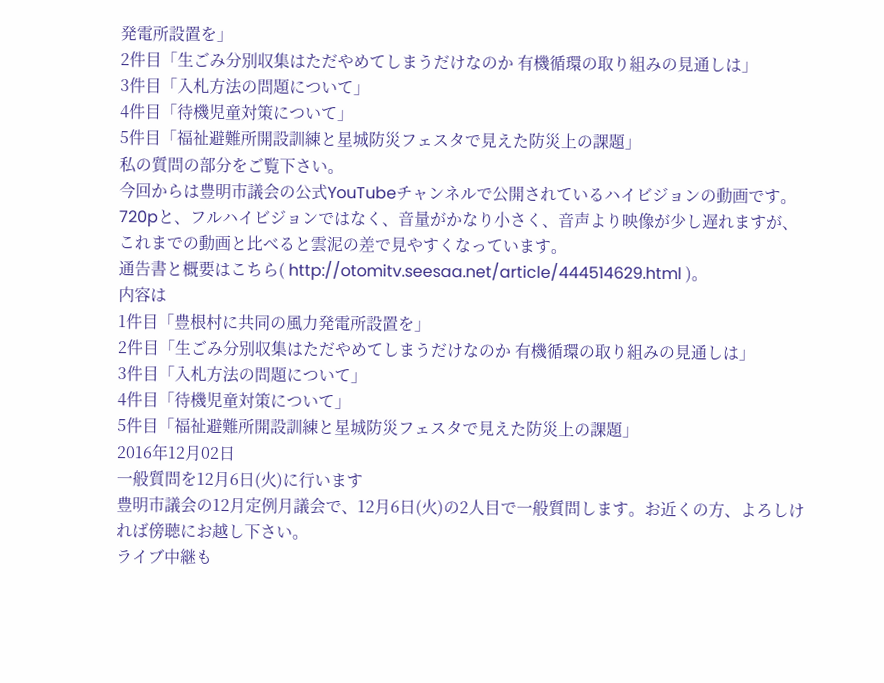発電所設置を」
2件目「生ごみ分別収集はただやめてしまうだけなのか 有機循環の取り組みの見通しは」
3件目「入札方法の問題について」
4件目「待機児童対策について」
5件目「福祉避難所開設訓練と星城防災フェスタで見えた防災上の課題」
私の質問の部分をご覧下さい。
今回からは豊明市議会の公式YouTubeチャンネルで公開されているハイビジョンの動画です。
720pと、フルハイビジョンではなく、音量がかなり小さく、音声より映像が少し遅れますが、これまでの動画と比べると雲泥の差で見やすくなっています。
通告書と概要はこちら( http://otomitv.seesaa.net/article/444514629.html )。
内容は
1件目「豊根村に共同の風力発電所設置を」
2件目「生ごみ分別収集はただやめてしまうだけなのか 有機循環の取り組みの見通しは」
3件目「入札方法の問題について」
4件目「待機児童対策について」
5件目「福祉避難所開設訓練と星城防災フェスタで見えた防災上の課題」
2016年12月02日
一般質問を12月6日(火)に行います
豊明市議会の12月定例月議会で、12月6日(火)の2人目で一般質問します。お近くの方、よろしければ傍聴にお越し下さい。
ライブ中継も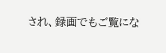され、録画でもご覧にな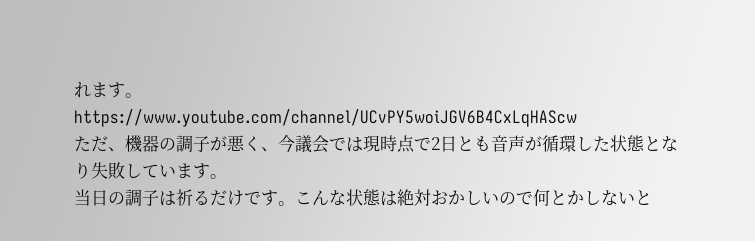れます。
https://www.youtube.com/channel/UCvPY5woiJGV6B4CxLqHAScw
ただ、機器の調子が悪く、今議会では現時点で2日とも音声が循環した状態となり失敗しています。
当日の調子は祈るだけです。こんな状態は絶対おかしいので何とかしないと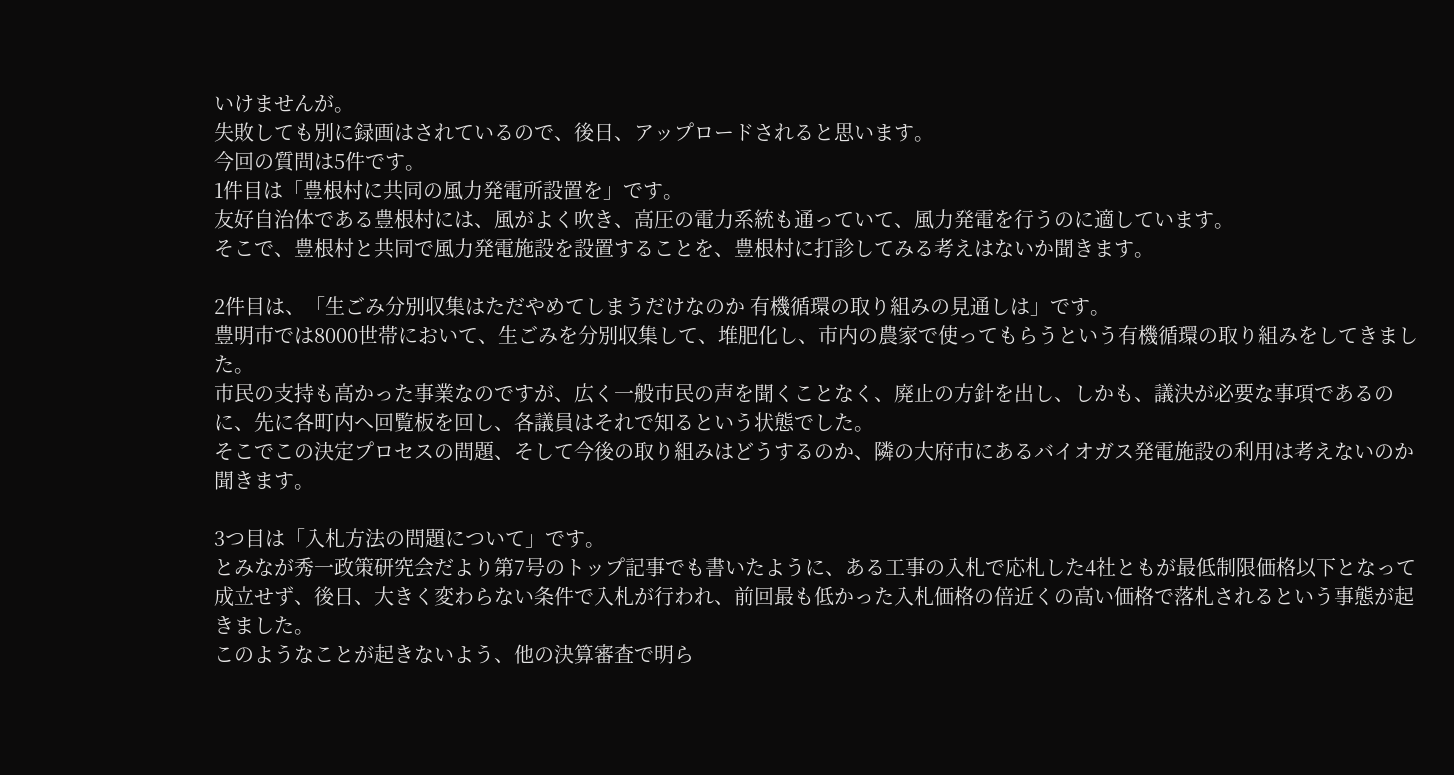いけませんが。
失敗しても別に録画はされているので、後日、アップロードされると思います。
今回の質問は5件です。
1件目は「豊根村に共同の風力発電所設置を」です。
友好自治体である豊根村には、風がよく吹き、高圧の電力系統も通っていて、風力発電を行うのに適しています。
そこで、豊根村と共同で風力発電施設を設置することを、豊根村に打診してみる考えはないか聞きます。

2件目は、「生ごみ分別収集はただやめてしまうだけなのか 有機循環の取り組みの見通しは」です。
豊明市では8000世帯において、生ごみを分別収集して、堆肥化し、市内の農家で使ってもらうという有機循環の取り組みをしてきました。
市民の支持も高かった事業なのですが、広く一般市民の声を聞くことなく、廃止の方針を出し、しかも、議決が必要な事項であるのに、先に各町内へ回覧板を回し、各議員はそれで知るという状態でした。
そこでこの決定プロセスの問題、そして今後の取り組みはどうするのか、隣の大府市にあるバイオガス発電施設の利用は考えないのか聞きます。

3つ目は「入札方法の問題について」です。
とみなが秀一政策研究会だより第7号のトップ記事でも書いたように、ある工事の入札で応札した4社ともが最低制限価格以下となって成立せず、後日、大きく変わらない条件で入札が行われ、前回最も低かった入札価格の倍近くの高い価格で落札されるという事態が起きました。
このようなことが起きないよう、他の決算審査で明ら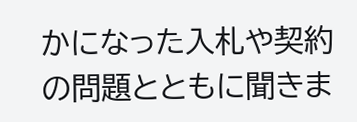かになった入札や契約の問題とともに聞きま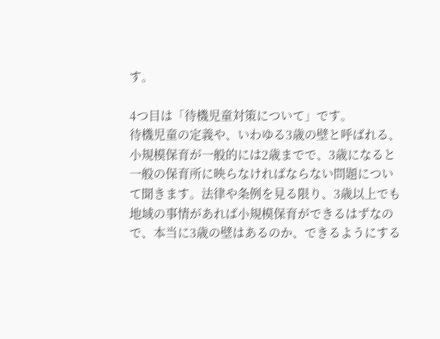す。

4つ目は「待機児童対策について」です。
待機児童の定義や、いわゆる3歳の壁と呼ばれる、小規模保育が一般的には2歳までで、3歳になると一般の保育所に映らなければならない問題について聞きます。法律や条例を見る限り、3歳以上でも地域の事情があれば小規模保育ができるはずなので、本当に3歳の壁はあるのか、できるようにする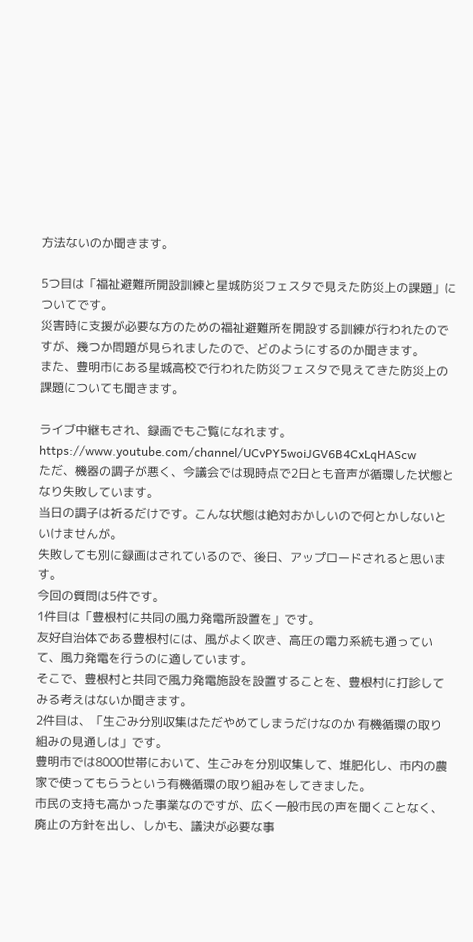方法ないのか聞きます。

5つ目は「福祉避難所開設訓練と星城防災フェスタで見えた防災上の課題」についてです。
災害時に支援が必要な方のための福祉避難所を開設する訓練が行われたのですが、幾つか問題が見られましたので、どのようにするのか聞きます。
また、豊明市にある星城高校で行われた防災フェスタで見えてきた防災上の課題についても聞きます。

ライブ中継もされ、録画でもご覧になれます。
https://www.youtube.com/channel/UCvPY5woiJGV6B4CxLqHAScw
ただ、機器の調子が悪く、今議会では現時点で2日とも音声が循環した状態となり失敗しています。
当日の調子は祈るだけです。こんな状態は絶対おかしいので何とかしないといけませんが。
失敗しても別に録画はされているので、後日、アップロードされると思います。
今回の質問は5件です。
1件目は「豊根村に共同の風力発電所設置を」です。
友好自治体である豊根村には、風がよく吹き、高圧の電力系統も通っていて、風力発電を行うのに適しています。
そこで、豊根村と共同で風力発電施設を設置することを、豊根村に打診してみる考えはないか聞きます。
2件目は、「生ごみ分別収集はただやめてしまうだけなのか 有機循環の取り組みの見通しは」です。
豊明市では8000世帯において、生ごみを分別収集して、堆肥化し、市内の農家で使ってもらうという有機循環の取り組みをしてきました。
市民の支持も高かった事業なのですが、広く一般市民の声を聞くことなく、廃止の方針を出し、しかも、議決が必要な事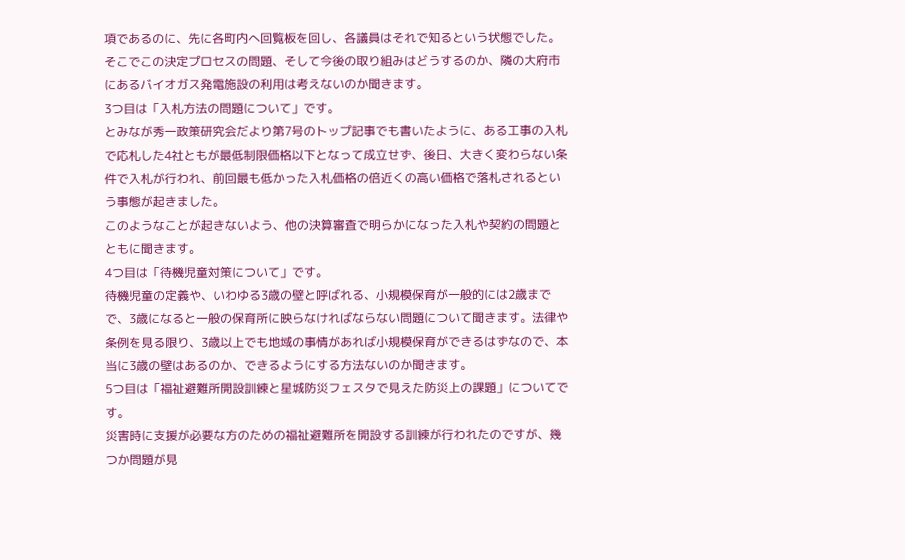項であるのに、先に各町内へ回覧板を回し、各議員はそれで知るという状態でした。
そこでこの決定プロセスの問題、そして今後の取り組みはどうするのか、隣の大府市にあるバイオガス発電施設の利用は考えないのか聞きます。
3つ目は「入札方法の問題について」です。
とみなが秀一政策研究会だより第7号のトップ記事でも書いたように、ある工事の入札で応札した4社ともが最低制限価格以下となって成立せず、後日、大きく変わらない条件で入札が行われ、前回最も低かった入札価格の倍近くの高い価格で落札されるという事態が起きました。
このようなことが起きないよう、他の決算審査で明らかになった入札や契約の問題とともに聞きます。
4つ目は「待機児童対策について」です。
待機児童の定義や、いわゆる3歳の壁と呼ばれる、小規模保育が一般的には2歳までで、3歳になると一般の保育所に映らなければならない問題について聞きます。法律や条例を見る限り、3歳以上でも地域の事情があれば小規模保育ができるはずなので、本当に3歳の壁はあるのか、できるようにする方法ないのか聞きます。
5つ目は「福祉避難所開設訓練と星城防災フェスタで見えた防災上の課題」についてです。
災害時に支援が必要な方のための福祉避難所を開設する訓練が行われたのですが、幾つか問題が見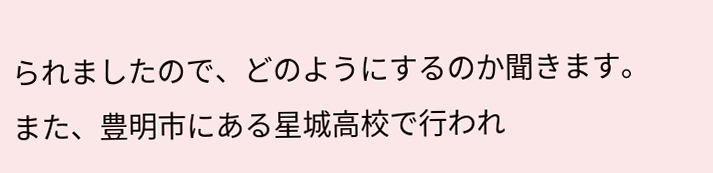られましたので、どのようにするのか聞きます。
また、豊明市にある星城高校で行われ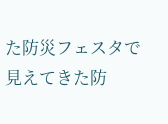た防災フェスタで見えてきた防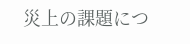災上の課題につ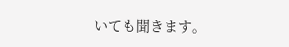いても聞きます。